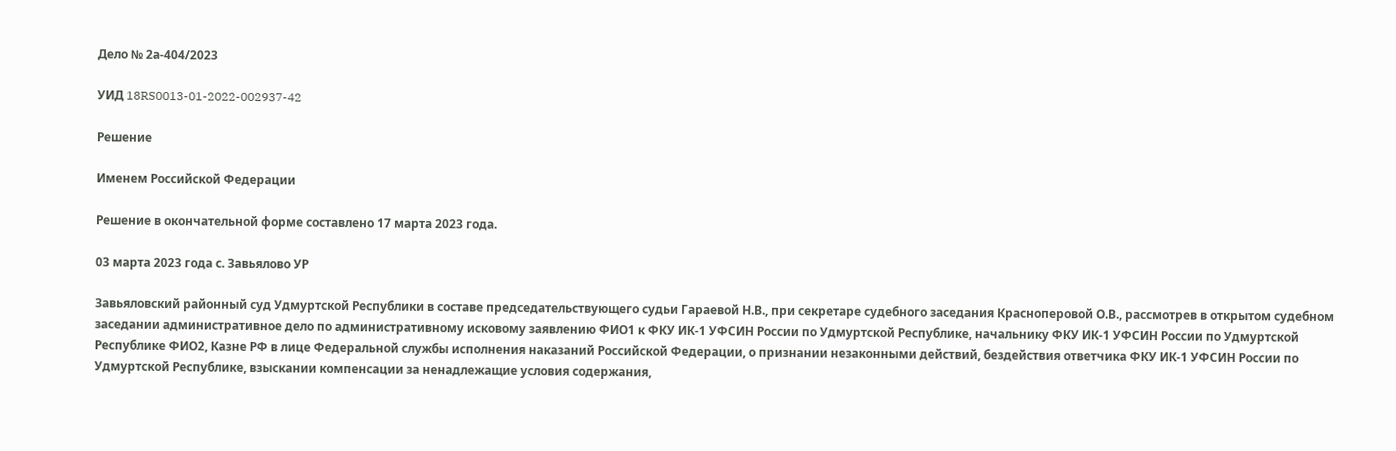Дело № 2а-404/2023

УИД 18RS0013-01-2022-002937-42

Решение

Именем Российской Федерации

Решение в окончательной форме составлено 17 марта 2023 года.

03 марта 2023 года с. Завьялово УР

Завьяловский районный суд Удмуртской Республики в составе председательствующего судьи Гараевой Н.В., при секретаре судебного заседания Красноперовой О.В., рассмотрев в открытом судебном заседании административное дело по административному исковому заявлению ФИО1 к ФКУ ИК-1 УФСИН России по Удмуртской Республике, начальнику ФКУ ИК-1 УФСИН России по Удмуртской Республике ФИО2, Казне РФ в лице Федеральной службы исполнения наказаний Российской Федерации, о признании незаконными действий, бездействия ответчика ФКУ ИК-1 УФСИН России по Удмуртской Республике, взыскании компенсации за ненадлежащие условия содержания,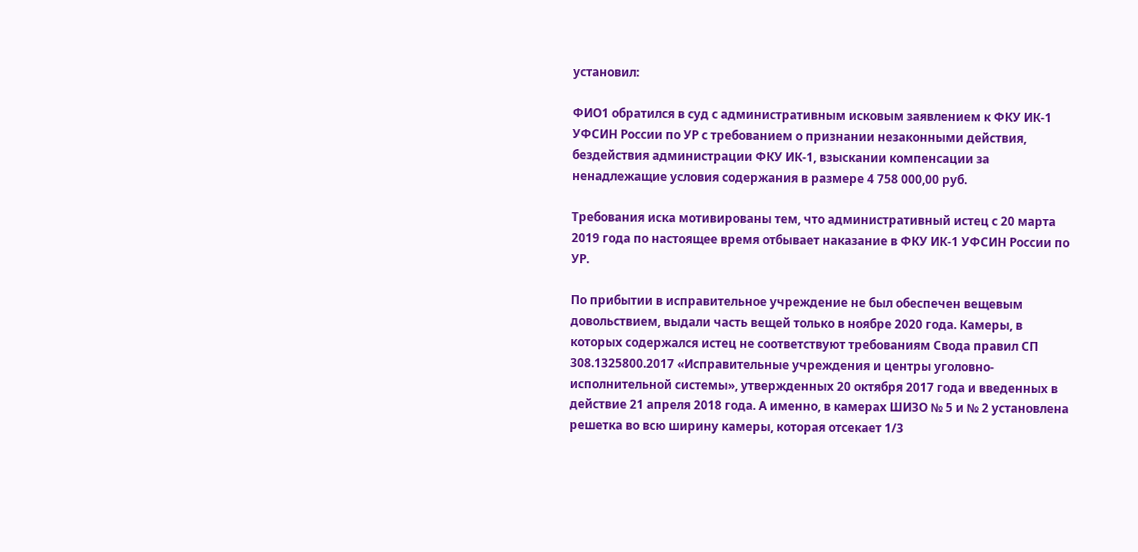установил:

ФИО1 обратился в суд с административным исковым заявлением к ФКУ ИК-1 УФСИН России по УР с требованием о признании незаконными действия, бездействия администрации ФКУ ИК-1, взыскании компенсации за ненадлежащие условия содержания в размере 4 758 000,00 руб.

Требования иска мотивированы тем, что административный истец с 20 марта 2019 года по настоящее время отбывает наказание в ФКУ ИК-1 УФСИН России по УР.

По прибытии в исправительное учреждение не был обеспечен вещевым довольствием, выдали часть вещей только в ноябре 2020 года. Камеры, в которых содержался истец не соответствуют требованиям Свода правил СП 308.1325800.2017 «Исправительные учреждения и центры уголовно-исполнительной системы», утвержденных 20 октября 2017 года и введенных в действие 21 апреля 2018 года. А именно, в камерах ШИЗО № 5 и № 2 установлена решетка во всю ширину камеры, которая отсекает 1/3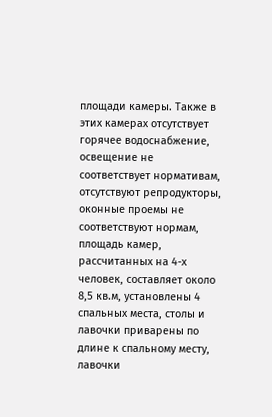площади камеры. Также в этих камерах отсутствует горячее водоснабжение, освещение не соответствует нормативам, отсутствуют репродукторы, оконные проемы не соответствуют нормам, площадь камер, рассчитанных на 4-х человек, составляет около 8,5 кв.м, установлены 4 спальных места, столы и лавочки приварены по длине к спальному месту, лавочки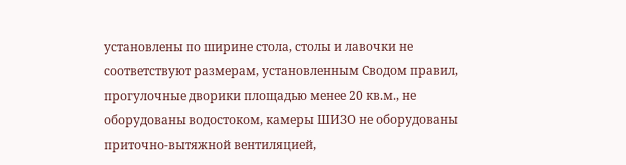установлены по ширине стола, столы и лавочки не соответствуют размерам, установленным Сводом правил, прогулочные дворики площадью менее 20 кв.м., не оборудованы водостоком, камеры ШИЗО не оборудованы приточно-вытяжной вентиляцией,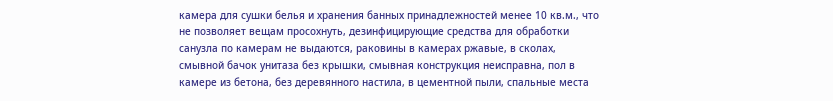камера для сушки белья и хранения банных принадлежностей менее 10 кв.м., что не позволяет вещам просохнуть, дезинфицирующие средства для обработки санузла по камерам не выдаются, раковины в камерах ржавые, в сколах, смывной бачок унитаза без крышки, смывная конструкция неисправна, пол в камере из бетона, без деревянного настила, в цементной пыли, спальные места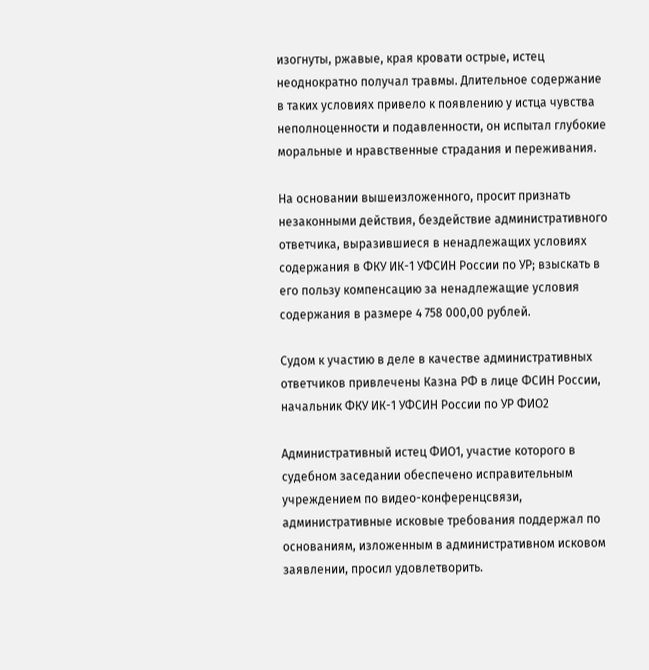изогнуты, ржавые, края кровати острые, истец неоднократно получал травмы. Длительное содержание в таких условиях привело к появлению у истца чувства неполноценности и подавленности, он испытал глубокие моральные и нравственные страдания и переживания.

На основании вышеизложенного, просит признать незаконными действия, бездействие административного ответчика, выразившиеся в ненадлежащих условиях содержания в ФКУ ИК-1 УФСИН России по УР; взыскать в его пользу компенсацию за ненадлежащие условия содержания в размере 4 758 000,00 рублей.

Судом к участию в деле в качестве административных ответчиков привлечены Казна РФ в лице ФСИН России, начальник ФКУ ИК-1 УФСИН России по УР ФИО2

Административный истец ФИО1, участие которого в судебном заседании обеспечено исправительным учреждением по видео-конференцсвязи, административные исковые требования поддержал по основаниям, изложенным в административном исковом заявлении, просил удовлетворить.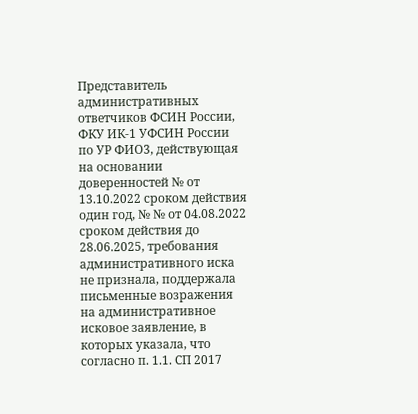Представитель административных ответчиков ФСИН России, ФКУ ИК-1 УФСИН России по УР ФИО3, действующая на основании доверенностей № от 13.10.2022 сроком действия один год, № № от 04.08.2022 сроком действия до 28.06.2025, требования административного иска не признала, поддержала письменные возражения на административное исковое заявление, в которых указала, что согласно п. 1.1. СП 2017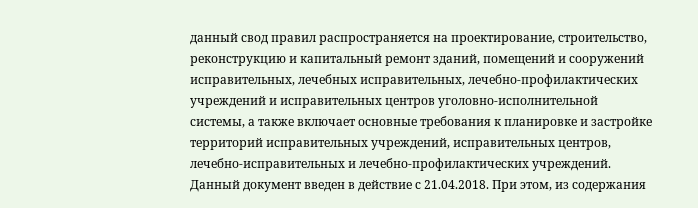данный свод правил распространяется на проектирование, строительство, реконструкцию и капитальный ремонт зданий, помещений и сооружений исправительных, лечебных исправительных, лечебно-профилактических учреждений и исправительных центров уголовно-исполнительной системы, а также включает основные требования к планировке и застройке территорий исправительных учреждений, исправительных центров, лечебно-исправительных и лечебно-профилактических учреждений. Данный документ введен в действие с 21.04.2018. При этом, из содержания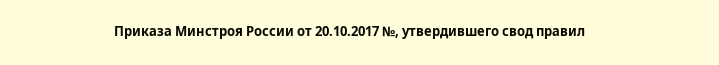Приказа Минстроя России от 20.10.2017 №, утвердившего свод правил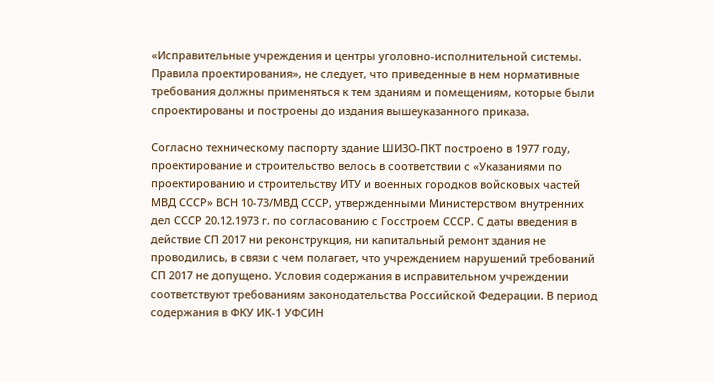«Исправительные учреждения и центры уголовно-исполнительной системы. Правила проектирования», не следует, что приведенные в нем нормативные требования должны применяться к тем зданиям и помещениям, которые были спроектированы и построены до издания вышеуказанного приказа.

Согласно техническому паспорту здание ШИЗО-ПКТ построено в 1977 году, проектирование и строительство велось в соответствии с «Указаниями по проектированию и строительству ИТУ и военных городков войсковых частей МВД СССР» ВСН 10-73/МВД СССР, утвержденными Министерством внутренних дел СССР 20.12.1973 г. по согласованию с Госстроем СССР. С даты введения в действие СП 2017 ни реконструкция, ни капитальный ремонт здания не проводились, в связи с чем полагает, что учреждением нарушений требований СП 2017 не допущено. Условия содержания в исправительном учреждении соответствуют требованиям законодательства Российской Федерации. В период содержания в ФКУ ИК-1 УФСИН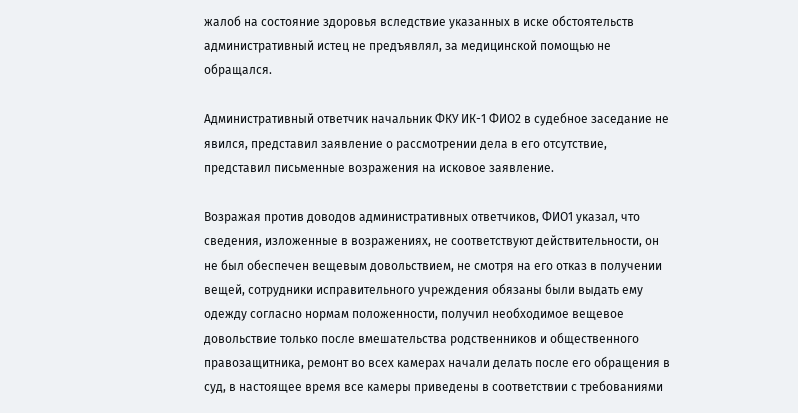жалоб на состояние здоровья вследствие указанных в иске обстоятельств административный истец не предъявлял, за медицинской помощью не обращался.

Административный ответчик начальник ФКУ ИК-1 ФИО2 в судебное заседание не явился, представил заявление о рассмотрении дела в его отсутствие, представил письменные возражения на исковое заявление.

Возражая против доводов административных ответчиков, ФИО1 указал, что сведения, изложенные в возражениях, не соответствуют действительности, он не был обеспечен вещевым довольствием, не смотря на его отказ в получении вещей, сотрудники исправительного учреждения обязаны были выдать ему одежду согласно нормам положенности, получил необходимое вещевое довольствие только после вмешательства родственников и общественного правозащитника, ремонт во всех камерах начали делать после его обращения в суд, в настоящее время все камеры приведены в соответствии с требованиями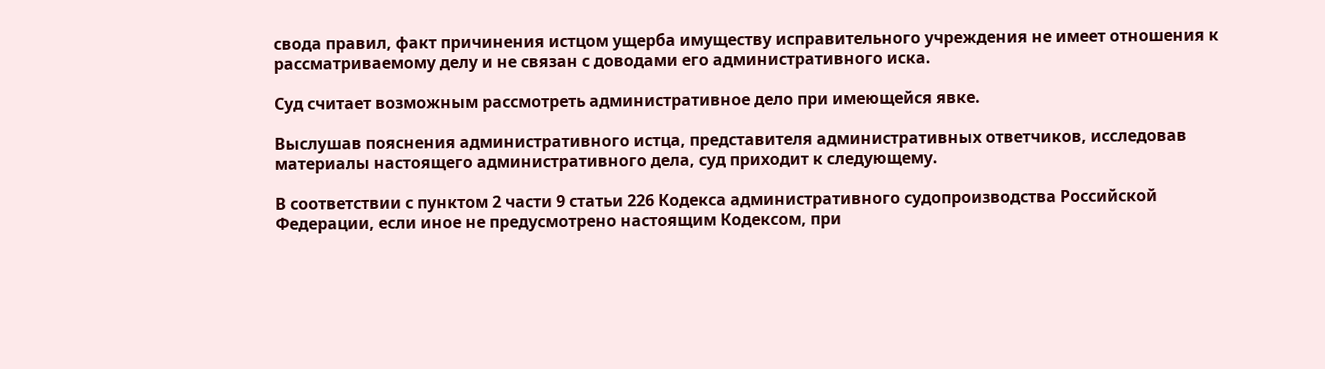свода правил, факт причинения истцом ущерба имуществу исправительного учреждения не имеет отношения к рассматриваемому делу и не связан с доводами его административного иска.

Суд считает возможным рассмотреть административное дело при имеющейся явке.

Выслушав пояснения административного истца, представителя административных ответчиков, исследовав материалы настоящего административного дела, суд приходит к следующему.

В соответствии с пунктом 2 части 9 статьи 226 Кодекса административного судопроизводства Российской Федерации, если иное не предусмотрено настоящим Кодексом, при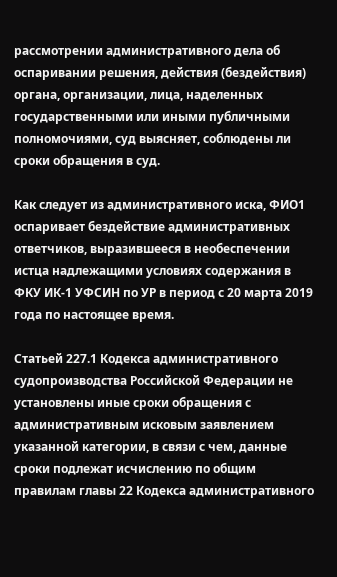рассмотрении административного дела об оспаривании решения, действия (бездействия) органа, организации, лица, наделенных государственными или иными публичными полномочиями, суд выясняет, соблюдены ли сроки обращения в суд.

Как следует из административного иска, ФИО1 оспаривает бездействие административных ответчиков, выразившееся в необеспечении истца надлежащими условиях содержания в ФКУ ИК-1 УФСИН по УР в период с 20 марта 2019 года по настоящее время.

Статьей 227.1 Кодекса административного судопроизводства Российской Федерации не установлены иные сроки обращения с административным исковым заявлением указанной категории, в связи с чем, данные сроки подлежат исчислению по общим правилам главы 22 Кодекса административного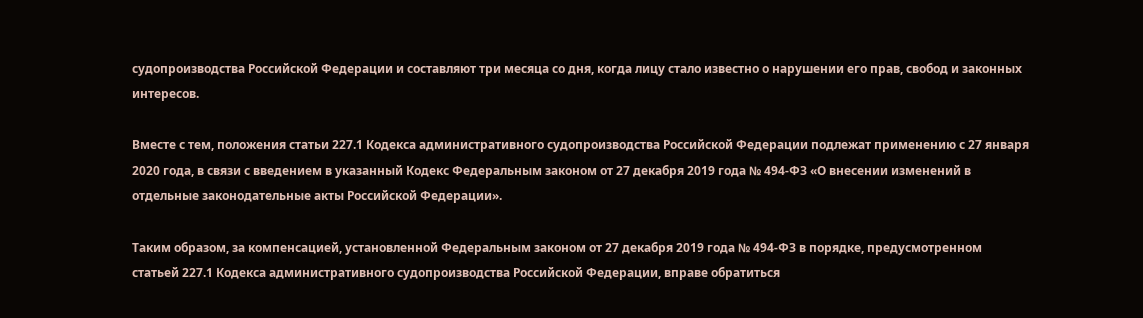судопроизводства Российской Федерации и составляют три месяца со дня, когда лицу стало известно о нарушении его прав, свобод и законных интересов.

Вместе с тем, положения статьи 227.1 Кодекса административного судопроизводства Российской Федерации подлежат применению с 27 января 2020 года, в связи с введением в указанный Кодекс Федеральным законом от 27 декабря 2019 года № 494-ФЗ «О внесении изменений в отдельные законодательные акты Российской Федерации».

Таким образом, за компенсацией, установленной Федеральным законом от 27 декабря 2019 года № 494-ФЗ в порядке, предусмотренном статьей 227.1 Кодекса административного судопроизводства Российской Федерации, вправе обратиться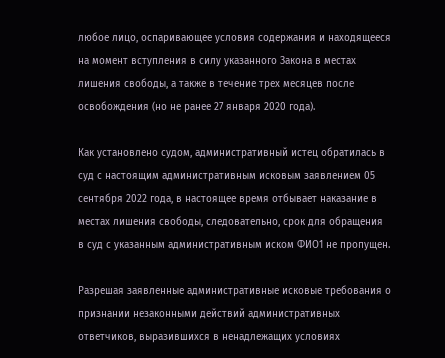любое лицо, оспаривающее условия содержания и находящееся на момент вступления в силу указанного Закона в местах лишения свободы, а также в течение трех месяцев после освобождения (но не ранее 27 января 2020 года).

Как установлено судом, административный истец обратилась в суд с настоящим административным исковым заявлением 05 сентября 2022 года, в настоящее время отбывает наказание в местах лишения свободы, следовательно, срок для обращения в суд с указанным административным иском ФИО1 не пропущен.

Разрешая заявленные административные исковые требования о признании незаконными действий административных ответчиков, выразившихся в ненадлежащих условиях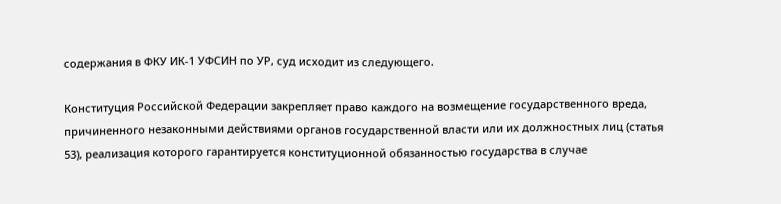содержания в ФКУ ИК-1 УФСИН по УР, суд исходит из следующего.

Конституция Российской Федерации закрепляет право каждого на возмещение государственного вреда, причиненного незаконными действиями органов государственной власти или их должностных лиц (статья 53), реализация которого гарантируется конституционной обязанностью государства в случае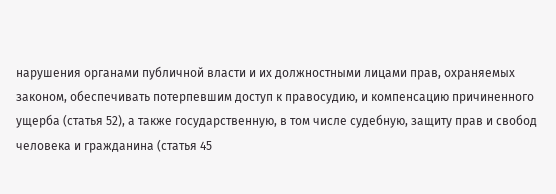нарушения органами публичной власти и их должностными лицами прав, охраняемых законом, обеспечивать потерпевшим доступ к правосудию, и компенсацию причиненного ущерба (статья 52), а также государственную, в том числе судебную, защиту прав и свобод человека и гражданина (статья 45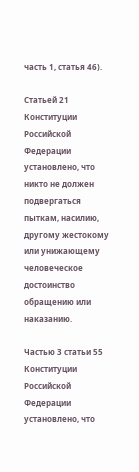часть 1, статья 46).

Статьей 21 Конституции Российской Федерации установлено, что никто не должен подвергаться пыткам, насилию, другому жестокому или унижающему человеческое достоинство обращению или наказанию.

Частью 3 статьи 55 Конституции Российской Федерации установлено, что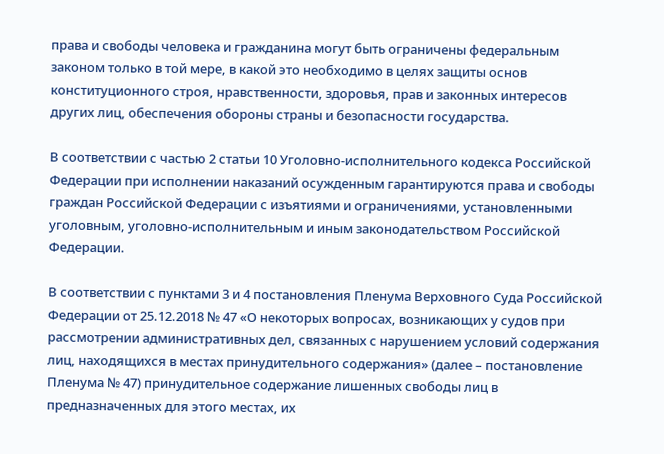права и свободы человека и гражданина могут быть ограничены федеральным законом только в той мере, в какой это необходимо в целях защиты основ конституционного строя, нравственности, здоровья, прав и законных интересов других лиц, обеспечения обороны страны и безопасности государства.

В соответствии с частью 2 статьи 10 Уголовно-исполнительного кодекса Российской Федерации при исполнении наказаний осужденным гарантируются права и свободы граждан Российской Федерации с изъятиями и ограничениями, установленными уголовным, уголовно-исполнительным и иным законодательством Российской Федерации.

В соответствии с пунктами 3 и 4 постановления Пленума Верховного Суда Российской Федерации от 25.12.2018 № 47 «О некоторых вопросах, возникающих у судов при рассмотрении административных дел, связанных с нарушением условий содержания лиц, находящихся в местах принудительного содержания» (далее – постановление Пленума № 47) принудительное содержание лишенных свободы лиц в предназначенных для этого местах, их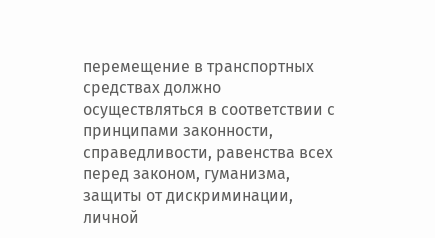перемещение в транспортных средствах должно осуществляться в соответствии с принципами законности, справедливости, равенства всех перед законом, гуманизма, защиты от дискриминации, личной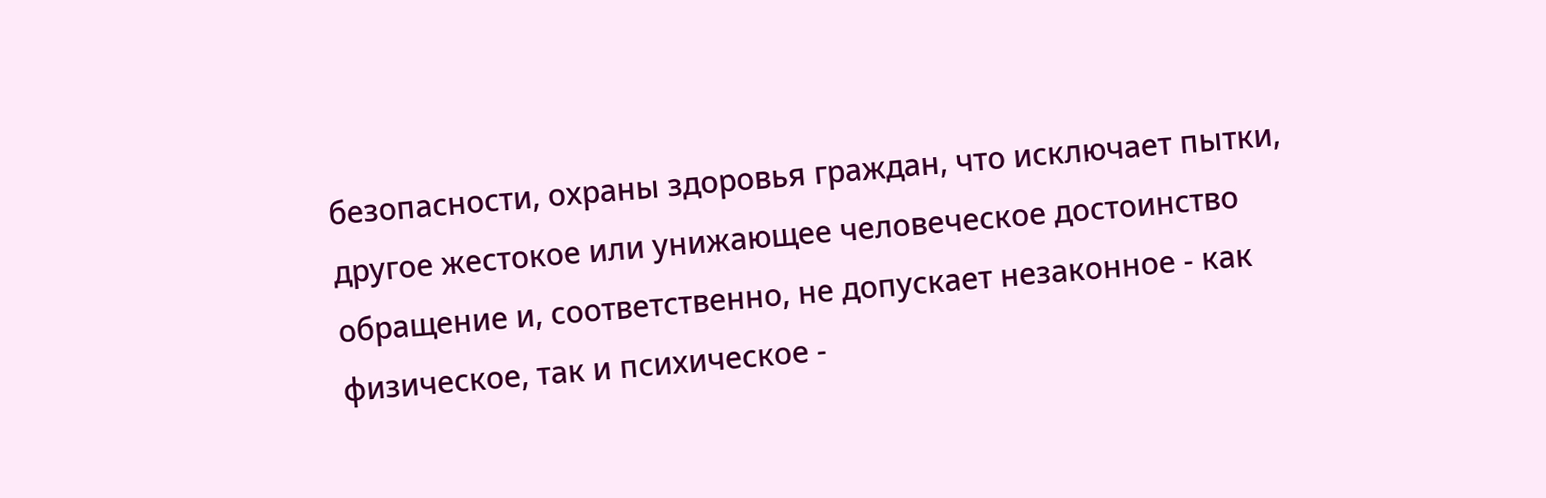безопасности, охраны здоровья граждан, что исключает пытки, другое жестокое или унижающее человеческое достоинство обращение и, соответственно, не допускает незаконное - как физическое, так и психическое -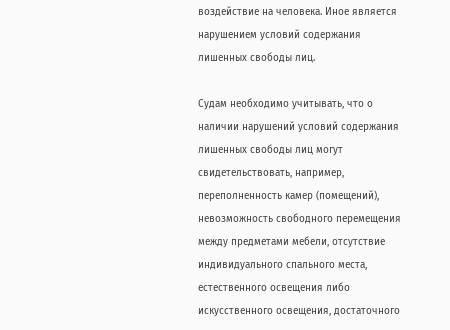воздействие на человека. Иное является нарушением условий содержания лишенных свободы лиц.

Судам необходимо учитывать, что о наличии нарушений условий содержания лишенных свободы лиц могут свидетельствовать, например, переполненность камер (помещений), невозможность свободного перемещения между предметами мебели, отсутствие индивидуального спального места, естественного освещения либо искусственного освещения, достаточного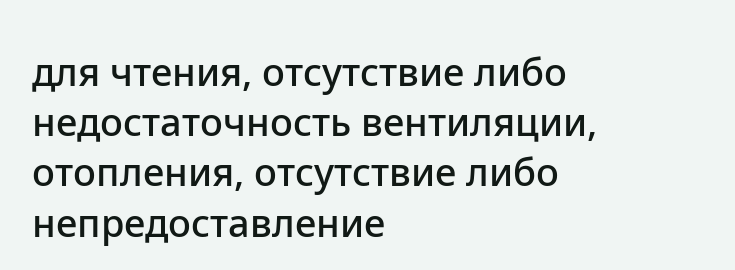для чтения, отсутствие либо недостаточность вентиляции, отопления, отсутствие либо непредоставление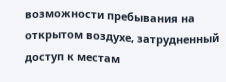возможности пребывания на открытом воздухе, затрудненный доступ к местам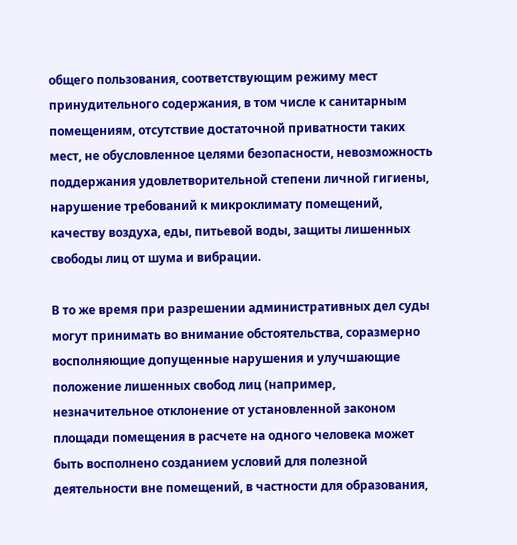общего пользования, соответствующим режиму мест принудительного содержания, в том числе к санитарным помещениям, отсутствие достаточной приватности таких мест, не обусловленное целями безопасности, невозможность поддержания удовлетворительной степени личной гигиены, нарушение требований к микроклимату помещений, качеству воздуха, еды, питьевой воды, защиты лишенных свободы лиц от шума и вибрации.

В то же время при разрешении административных дел суды могут принимать во внимание обстоятельства, соразмерно восполняющие допущенные нарушения и улучшающие положение лишенных свобод лиц (например, незначительное отклонение от установленной законом площади помещения в расчете на одного человека может быть восполнено созданием условий для полезной деятельности вне помещений, в частности для образования,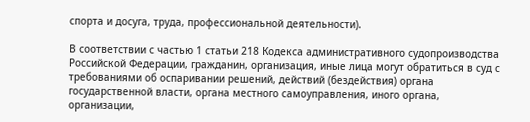спорта и досуга, труда, профессиональной деятельности).

В соответствии с частью 1 статьи 218 Кодекса административного судопроизводства Российской Федерации, гражданин, организация, иные лица могут обратиться в суд с требованиями об оспаривании решений, действий (бездействия) органа государственной власти, органа местного самоуправления, иного органа, организации,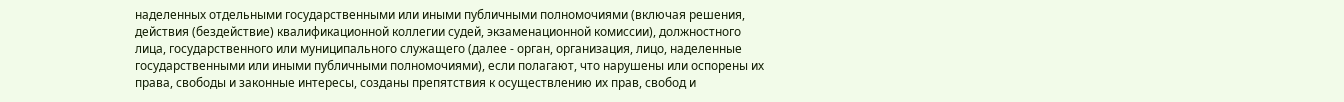наделенных отдельными государственными или иными публичными полномочиями (включая решения, действия (бездействие) квалификационной коллегии судей, экзаменационной комиссии), должностного лица, государственного или муниципального служащего (далее - орган, организация, лицо, наделенные государственными или иными публичными полномочиями), если полагают, что нарушены или оспорены их права, свободы и законные интересы, созданы препятствия к осуществлению их прав, свобод и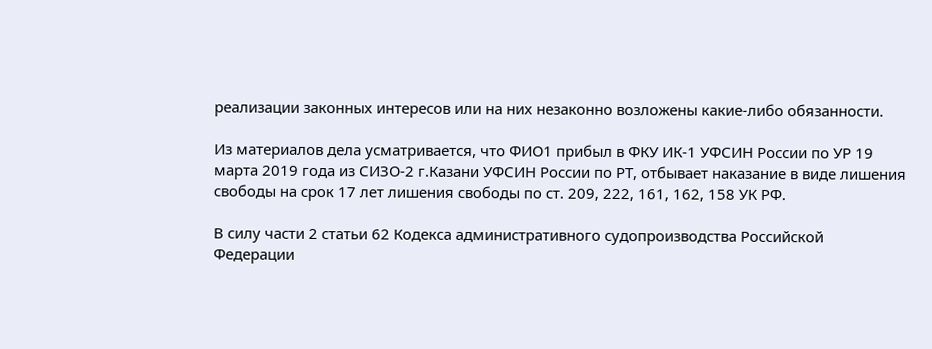реализации законных интересов или на них незаконно возложены какие-либо обязанности.

Из материалов дела усматривается, что ФИО1 прибыл в ФКУ ИК-1 УФСИН России по УР 19 марта 2019 года из СИЗО-2 г.Казани УФСИН России по РТ, отбывает наказание в виде лишения свободы на срок 17 лет лишения свободы по ст. 209, 222, 161, 162, 158 УК РФ.

В силу части 2 статьи 62 Кодекса административного судопроизводства Российской Федерации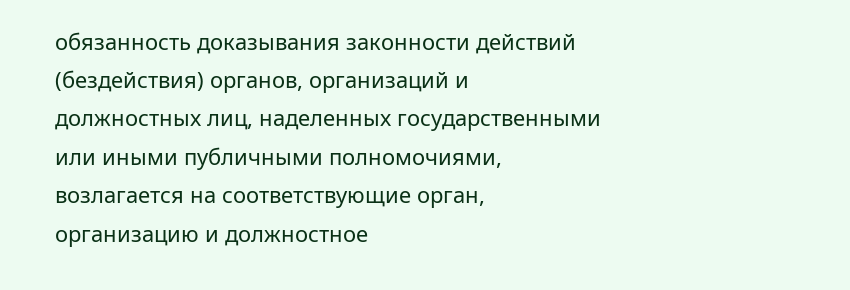обязанность доказывания законности действий (бездействия) органов, организаций и должностных лиц, наделенных государственными или иными публичными полномочиями, возлагается на соответствующие орган, организацию и должностное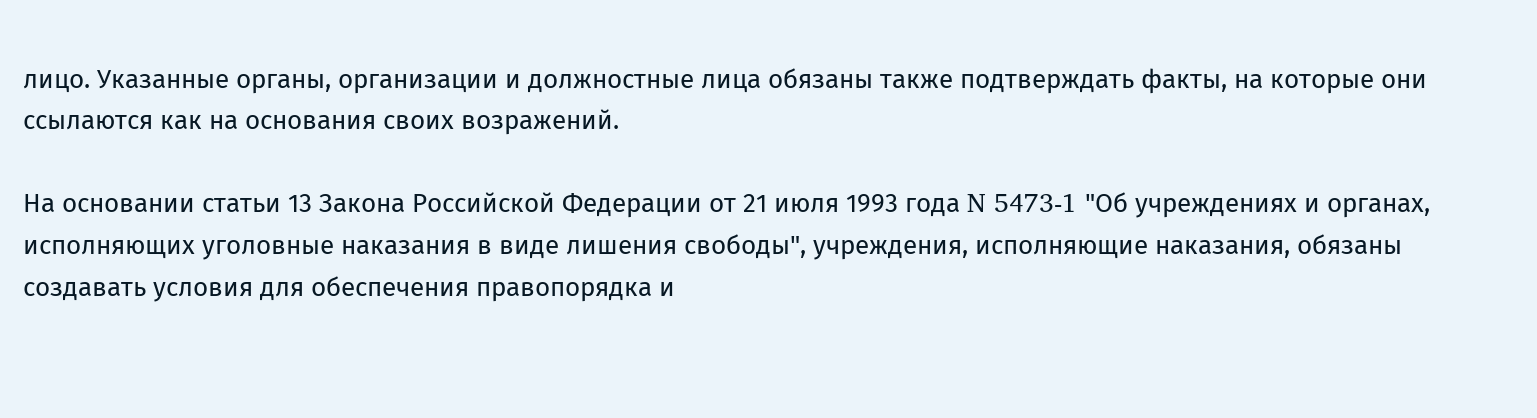лицо. Указанные органы, организации и должностные лица обязаны также подтверждать факты, на которые они ссылаются как на основания своих возражений.

На основании статьи 13 Закона Российской Федерации от 21 июля 1993 года N 5473-1 "Об учреждениях и органах, исполняющих уголовные наказания в виде лишения свободы", учреждения, исполняющие наказания, обязаны создавать условия для обеспечения правопорядка и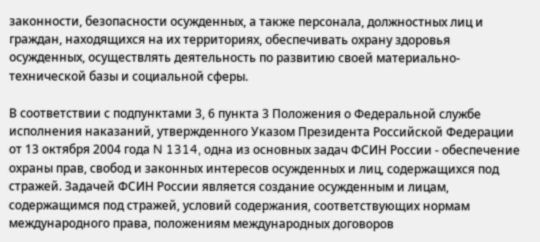законности, безопасности осужденных, а также персонала, должностных лиц и граждан, находящихся на их территориях, обеспечивать охрану здоровья осужденных, осуществлять деятельность по развитию своей материально-технической базы и социальной сферы.

В соответствии с подпунктами 3, 6 пункта 3 Положения о Федеральной службе исполнения наказаний, утвержденного Указом Президента Российской Федерации от 13 октября 2004 года N 1314, одна из основных задач ФСИН России - обеспечение охраны прав, свобод и законных интересов осужденных и лиц, содержащихся под стражей. Задачей ФСИН России является создание осужденным и лицам, содержащимся под стражей, условий содержания, соответствующих нормам международного права, положениям международных договоров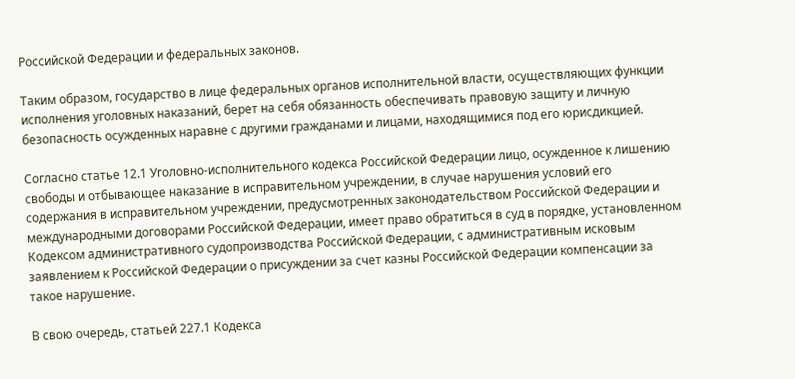Российской Федерации и федеральных законов.

Таким образом, государство в лице федеральных органов исполнительной власти, осуществляющих функции исполнения уголовных наказаний, берет на себя обязанность обеспечивать правовую защиту и личную безопасность осужденных наравне с другими гражданами и лицами, находящимися под его юрисдикцией.

Согласно статье 12.1 Уголовно-исполнительного кодекса Российской Федерации лицо, осужденное к лишению свободы и отбывающее наказание в исправительном учреждении, в случае нарушения условий его содержания в исправительном учреждении, предусмотренных законодательством Российской Федерации и международными договорами Российской Федерации, имеет право обратиться в суд в порядке, установленном Кодексом административного судопроизводства Российской Федерации, с административным исковым заявлением к Российской Федерации о присуждении за счет казны Российской Федерации компенсации за такое нарушение.

В свою очередь, статьей 227.1 Кодекса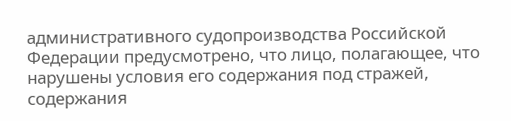административного судопроизводства Российской Федерации предусмотрено, что лицо, полагающее, что нарушены условия его содержания под стражей, содержания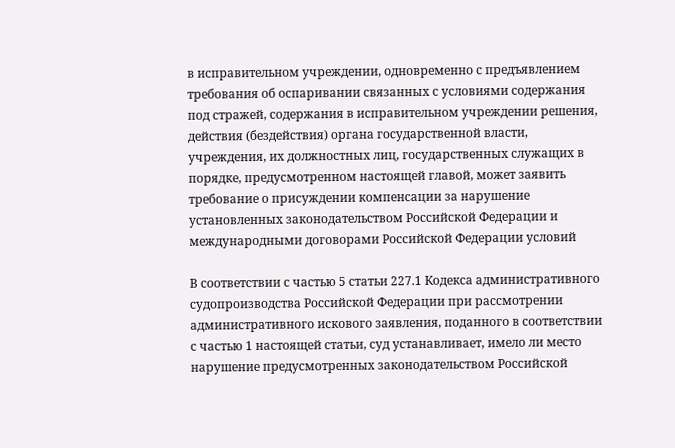в исправительном учреждении, одновременно с предъявлением требования об оспаривании связанных с условиями содержания под стражей, содержания в исправительном учреждении решения, действия (бездействия) органа государственной власти, учреждения, их должностных лиц, государственных служащих в порядке, предусмотренном настоящей главой, может заявить требование о присуждении компенсации за нарушение установленных законодательством Российской Федерации и международными договорами Российской Федерации условий

В соответствии с частью 5 статьи 227.1 Кодекса административного судопроизводства Российской Федерации при рассмотрении административного искового заявления, поданного в соответствии с частью 1 настоящей статьи, суд устанавливает, имело ли место нарушение предусмотренных законодательством Российской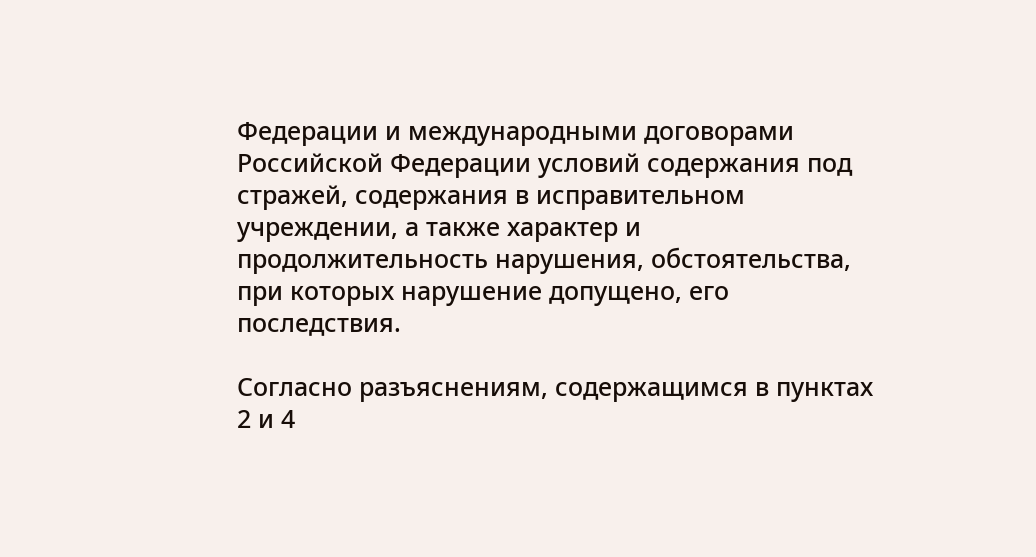Федерации и международными договорами Российской Федерации условий содержания под стражей, содержания в исправительном учреждении, а также характер и продолжительность нарушения, обстоятельства, при которых нарушение допущено, его последствия.

Согласно разъяснениям, содержащимся в пунктах 2 и 4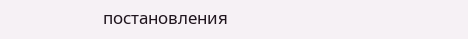постановления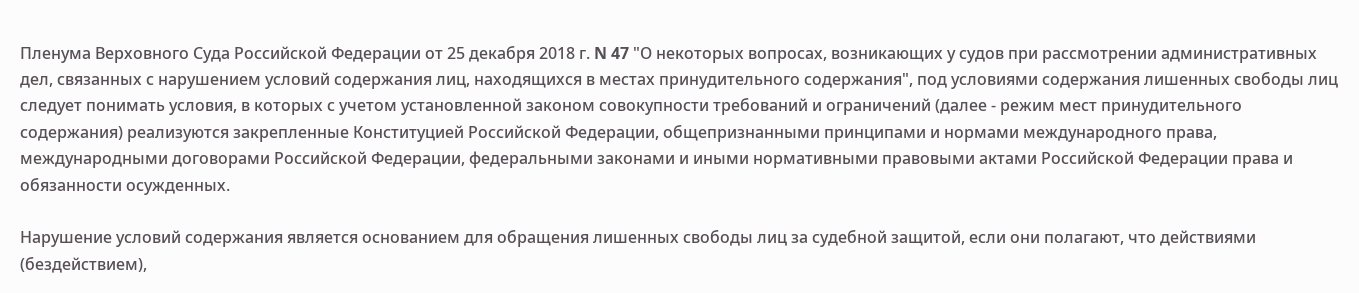Пленума Верховного Суда Российской Федерации от 25 декабря 2018 г. N 47 "О некоторых вопросах, возникающих у судов при рассмотрении административных дел, связанных с нарушением условий содержания лиц, находящихся в местах принудительного содержания", под условиями содержания лишенных свободы лиц следует понимать условия, в которых с учетом установленной законом совокупности требований и ограничений (далее - режим мест принудительного содержания) реализуются закрепленные Конституцией Российской Федерации, общепризнанными принципами и нормами международного права, международными договорами Российской Федерации, федеральными законами и иными нормативными правовыми актами Российской Федерации права и обязанности осужденных.

Нарушение условий содержания является основанием для обращения лишенных свободы лиц за судебной защитой, если они полагают, что действиями (бездействием),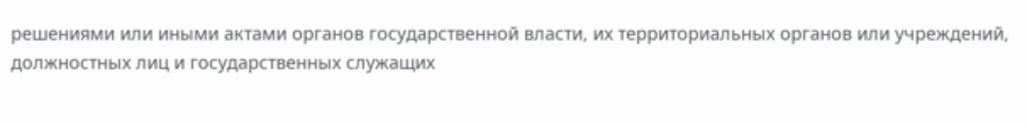решениями или иными актами органов государственной власти, их территориальных органов или учреждений, должностных лиц и государственных служащих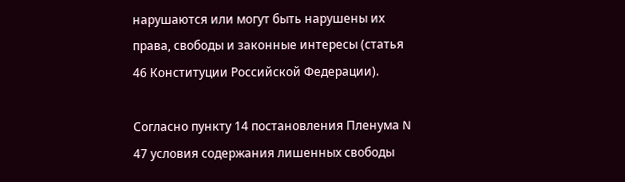нарушаются или могут быть нарушены их права, свободы и законные интересы (статья 46 Конституции Российской Федерации).

Согласно пункту 14 постановления Пленума N 47 условия содержания лишенных свободы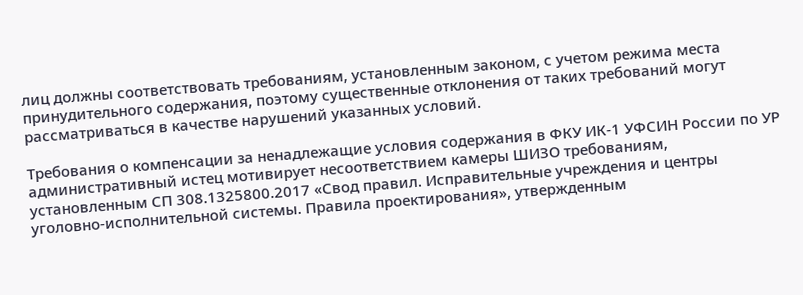лиц должны соответствовать требованиям, установленным законом, с учетом режима места принудительного содержания, поэтому существенные отклонения от таких требований могут рассматриваться в качестве нарушений указанных условий.

Требования о компенсации за ненадлежащие условия содержания в ФКУ ИК-1 УФСИН России по УР административный истец мотивирует несоответствием камеры ШИЗО требованиям, установленным СП 308.1325800.2017 «Свод правил. Исправительные учреждения и центры уголовно-исполнительной системы. Правила проектирования», утвержденным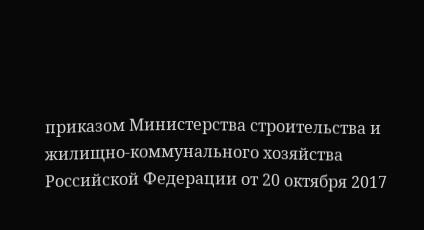приказом Министерства строительства и жилищно-коммунального хозяйства Российской Федерации от 20 октября 2017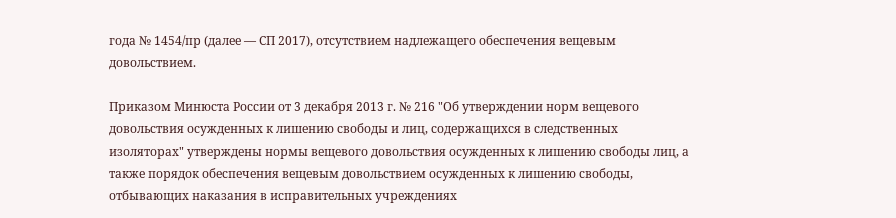года № 1454/пр (далее — СП 2017), отсутствием надлежащего обеспечения вещевым довольствием.

Приказом Минюста России от 3 декабря 2013 г. № 216 "Об утверждении норм вещевого довольствия осужденных к лишению свободы и лиц, содержащихся в следственных изоляторах" утверждены нормы вещевого довольствия осужденных к лишению свободы лиц, а также порядок обеспечения вещевым довольствием осужденных к лишению свободы, отбывающих наказания в исправительных учреждениях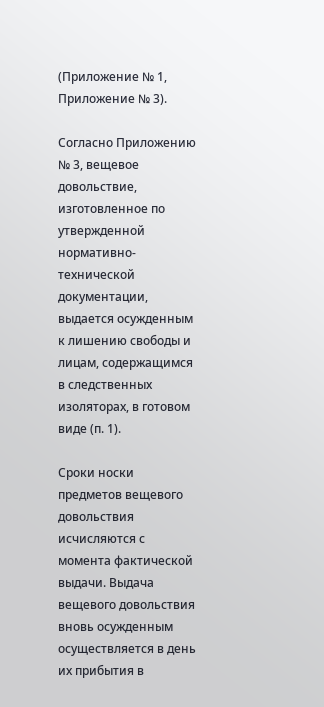(Приложение № 1, Приложение № 3).

Согласно Приложению № 3, вещевое довольствие, изготовленное по утвержденной нормативно-технической документации, выдается осужденным к лишению свободы и лицам, содержащимся в следственных изоляторах, в готовом виде (п. 1).

Сроки носки предметов вещевого довольствия исчисляются с момента фактической выдачи. Выдача вещевого довольствия вновь осужденным осуществляется в день их прибытия в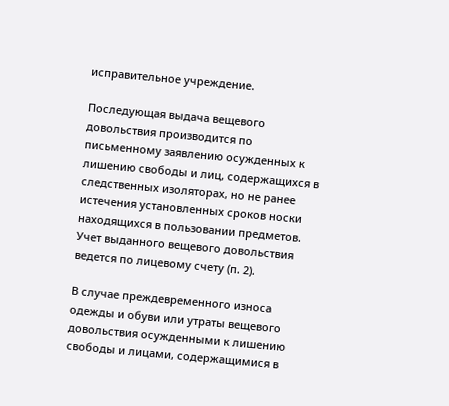исправительное учреждение.

Последующая выдача вещевого довольствия производится по письменному заявлению осужденных к лишению свободы и лиц, содержащихся в следственных изоляторах, но не ранее истечения установленных сроков носки находящихся в пользовании предметов. Учет выданного вещевого довольствия ведется по лицевому счету (п. 2).

В случае преждевременного износа одежды и обуви или утраты вещевого довольствия осужденными к лишению свободы и лицами, содержащимися в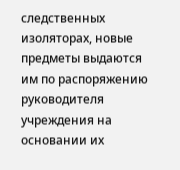следственных изоляторах, новые предметы выдаются им по распоряжению руководителя учреждения на основании их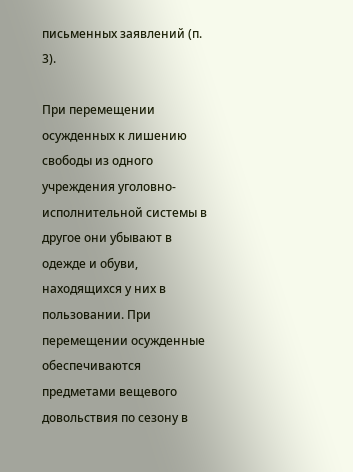письменных заявлений (п. 3).

При перемещении осужденных к лишению свободы из одного учреждения уголовно-исполнительной системы в другое они убывают в одежде и обуви, находящихся у них в пользовании. При перемещении осужденные обеспечиваются предметами вещевого довольствия по сезону в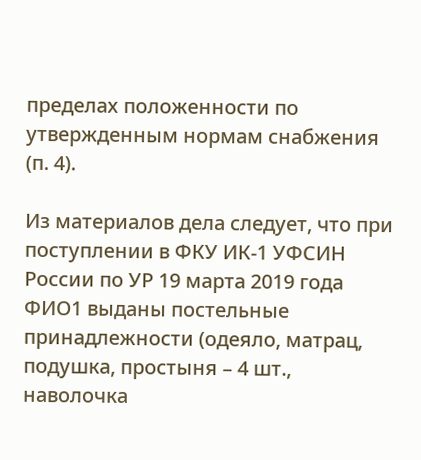пределах положенности по утвержденным нормам снабжения (п. 4).

Из материалов дела следует, что при поступлении в ФКУ ИК-1 УФСИН России по УР 19 марта 2019 года ФИО1 выданы постельные принадлежности (одеяло, матрац, подушка, простыня – 4 шт., наволочка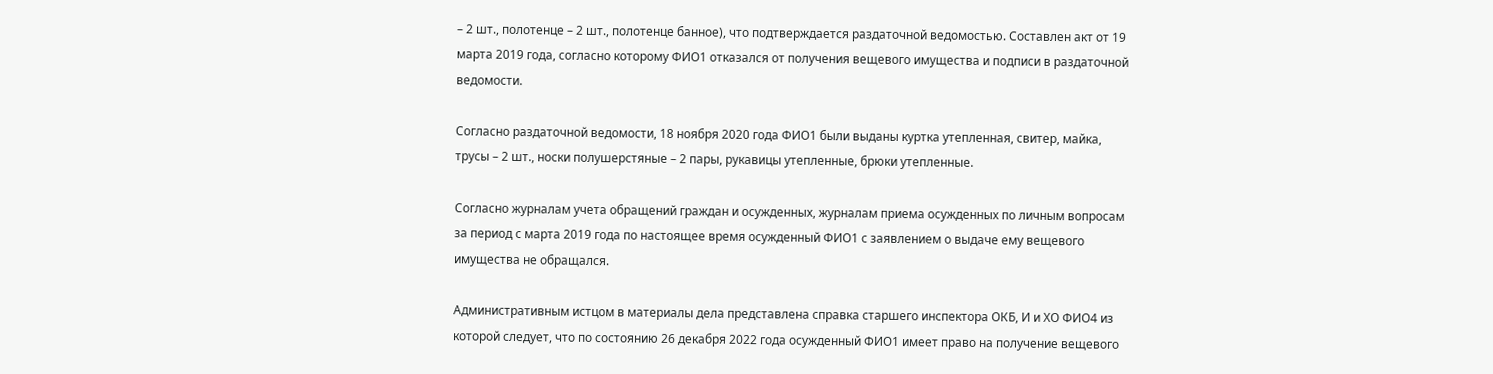– 2 шт., полотенце – 2 шт., полотенце банное), что подтверждается раздаточной ведомостью. Составлен акт от 19 марта 2019 года, согласно которому ФИО1 отказался от получения вещевого имущества и подписи в раздаточной ведомости.

Согласно раздаточной ведомости, 18 ноября 2020 года ФИО1 были выданы куртка утепленная, свитер, майка, трусы – 2 шт., носки полушерстяные – 2 пары, рукавицы утепленные, брюки утепленные.

Согласно журналам учета обращений граждан и осужденных, журналам приема осужденных по личным вопросам за период с марта 2019 года по настоящее время осужденный ФИО1 с заявлением о выдаче ему вещевого имущества не обращался.

Административным истцом в материалы дела представлена справка старшего инспектора ОКБ, И и ХО ФИО4 из которой следует, что по состоянию 26 декабря 2022 года осужденный ФИО1 имеет право на получение вещевого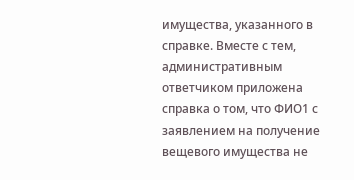имущества, указанного в справке. Вместе с тем, административным ответчиком приложена справка о том, что ФИО1 с заявлением на получение вещевого имущества не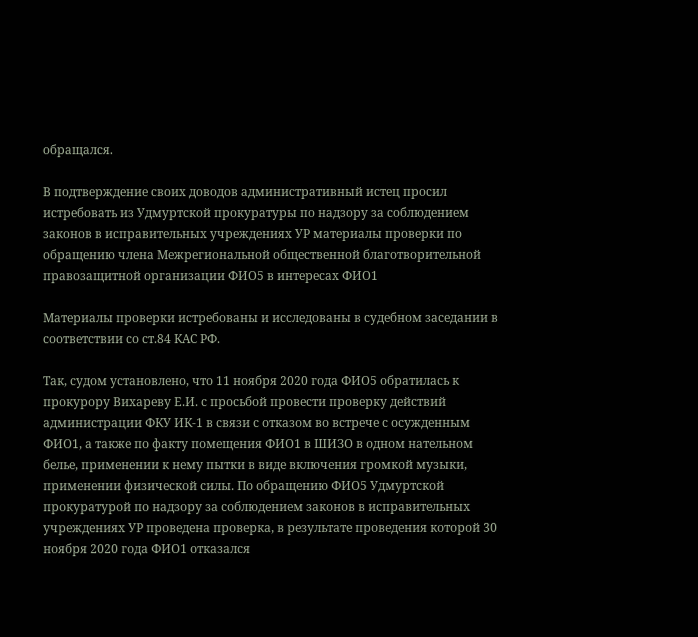обращался.

В подтверждение своих доводов административный истец просил истребовать из Удмуртской прокуратуры по надзору за соблюдением законов в исправительных учреждениях УР материалы проверки по обращению члена Межрегиональной общественной благотворительной правозащитной организации ФИО5 в интересах ФИО1

Материалы проверки истребованы и исследованы в судебном заседании в соответствии со ст.84 КАС РФ.

Так, судом установлено, что 11 ноября 2020 года ФИО5 обратилась к прокурору Вихареву Е.И. с просьбой провести проверку действий администрации ФКУ ИК-1 в связи с отказом во встрече с осужденным ФИО1, а также по факту помещения ФИО1 в ШИЗО в одном нательном белье, применении к нему пытки в виде включения громкой музыки, применении физической силы. По обращению ФИО5 Удмуртской прокуратурой по надзору за соблюдением законов в исправительных учреждениях УР проведена проверка, в результате проведения которой 30 ноября 2020 года ФИО1 отказался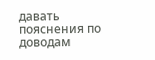давать пояснения по доводам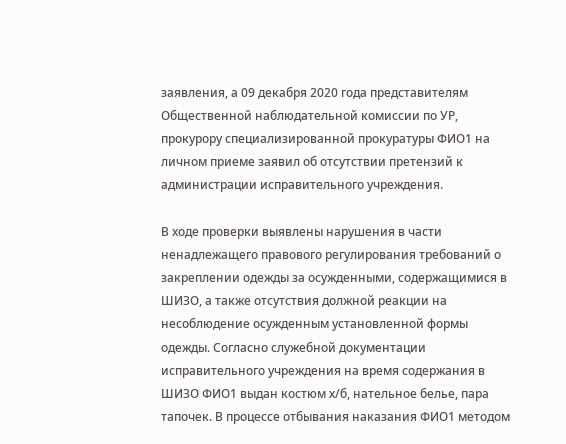заявления, а 09 декабря 2020 года представителям Общественной наблюдательной комиссии по УР, прокурору специализированной прокуратуры ФИО1 на личном приеме заявил об отсутствии претензий к администрации исправительного учреждения.

В ходе проверки выявлены нарушения в части ненадлежащего правового регулирования требований о закреплении одежды за осужденными, содержащимися в ШИЗО, а также отсутствия должной реакции на несоблюдение осужденным установленной формы одежды. Согласно служебной документации исправительного учреждения на время содержания в ШИЗО ФИО1 выдан костюм х/б, нательное белье, пара тапочек. В процессе отбывания наказания ФИО1 методом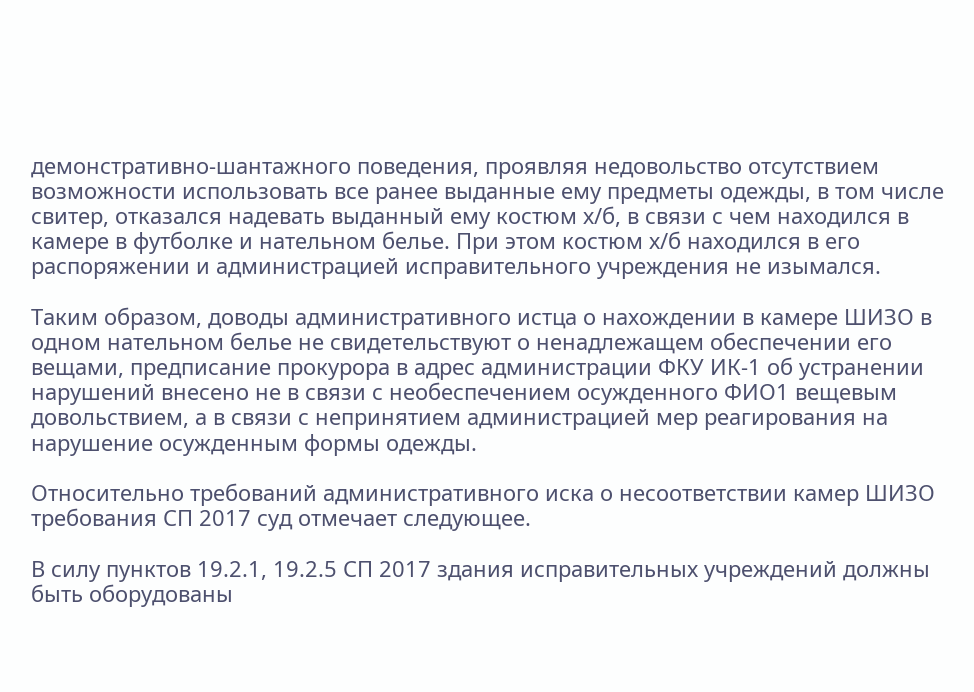демонстративно-шантажного поведения, проявляя недовольство отсутствием возможности использовать все ранее выданные ему предметы одежды, в том числе свитер, отказался надевать выданный ему костюм х/б, в связи с чем находился в камере в футболке и нательном белье. При этом костюм х/б находился в его распоряжении и администрацией исправительного учреждения не изымался.

Таким образом, доводы административного истца о нахождении в камере ШИЗО в одном нательном белье не свидетельствуют о ненадлежащем обеспечении его вещами, предписание прокурора в адрес администрации ФКУ ИК-1 об устранении нарушений внесено не в связи с необеспечением осужденного ФИО1 вещевым довольствием, а в связи с непринятием администрацией мер реагирования на нарушение осужденным формы одежды.

Относительно требований административного иска о несоответствии камер ШИЗО требования СП 2017 суд отмечает следующее.

В силу пунктов 19.2.1, 19.2.5 СП 2017 здания исправительных учреждений должны быть оборудованы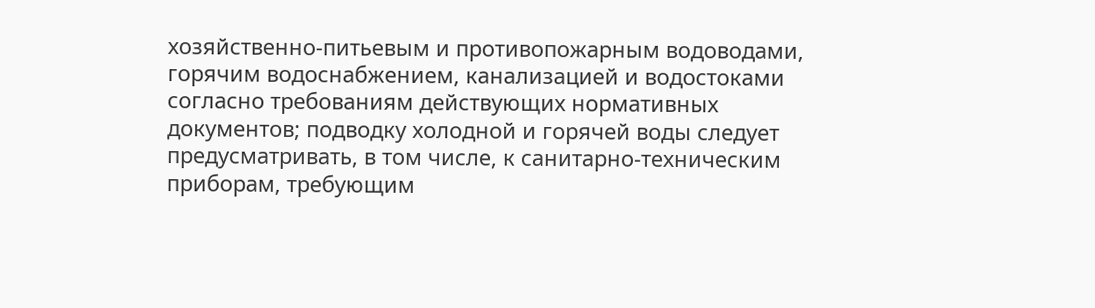хозяйственно-питьевым и противопожарным водоводами, горячим водоснабжением, канализацией и водостоками согласно требованиям действующих нормативных документов; подводку холодной и горячей воды следует предусматривать, в том числе, к санитарно-техническим приборам, требующим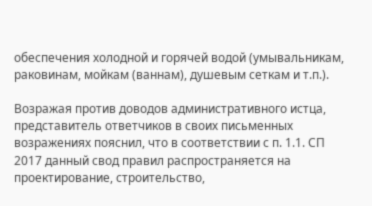обеспечения холодной и горячей водой (умывальникам, раковинам, мойкам (ваннам), душевым сеткам и т.п.).

Возражая против доводов административного истца, представитель ответчиков в своих письменных возражениях пояснил, что в соответствии с п. 1.1. СП 2017 данный свод правил распространяется на проектирование, строительство,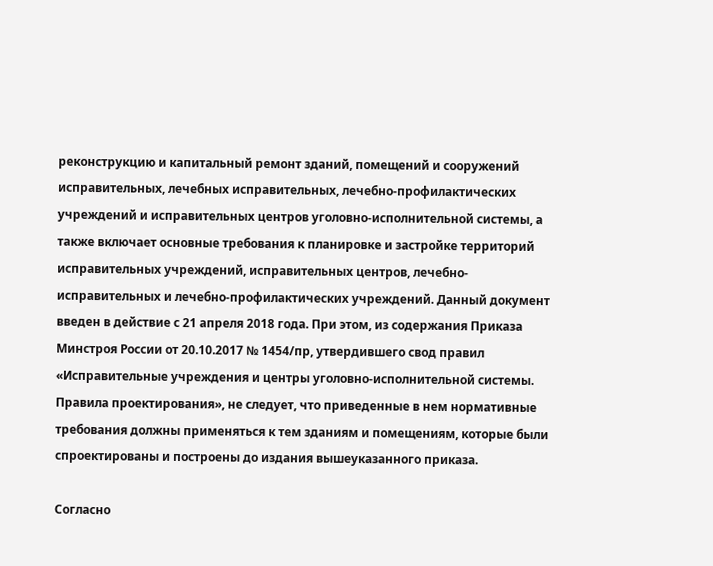реконструкцию и капитальный ремонт зданий, помещений и сооружений исправительных, лечебных исправительных, лечебно-профилактических учреждений и исправительных центров уголовно-исполнительной системы, а также включает основные требования к планировке и застройке территорий исправительных учреждений, исправительных центров, лечебно-исправительных и лечебно-профилактических учреждений. Данный документ введен в действие с 21 апреля 2018 года. При этом, из содержания Приказа Минстроя России от 20.10.2017 № 1454/пр, утвердившего свод правил «Исправительные учреждения и центры уголовно-исполнительной системы. Правила проектирования», не следует, что приведенные в нем нормативные требования должны применяться к тем зданиям и помещениям, которые были спроектированы и построены до издания вышеуказанного приказа.

Согласно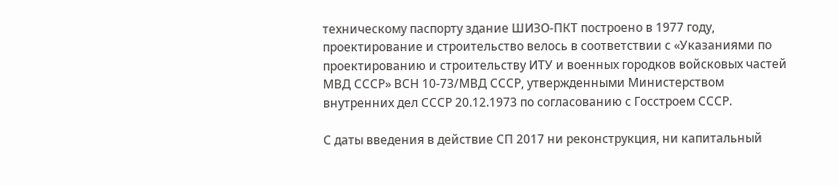техническому паспорту здание ШИЗО-ПКТ построено в 1977 году, проектирование и строительство велось в соответствии с «Указаниями по проектированию и строительству ИТУ и военных городков войсковых частей МВД СССР» ВСН 10-73/МВД СССР, утвержденными Министерством внутренних дел СССР 20.12.1973 по согласованию с Госстроем СССР.

С даты введения в действие СП 2017 ни реконструкция, ни капитальный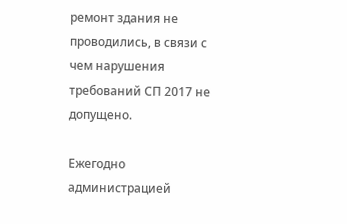ремонт здания не проводились, в связи с чем нарушения требований СП 2017 не допущено.

Ежегодно администрацией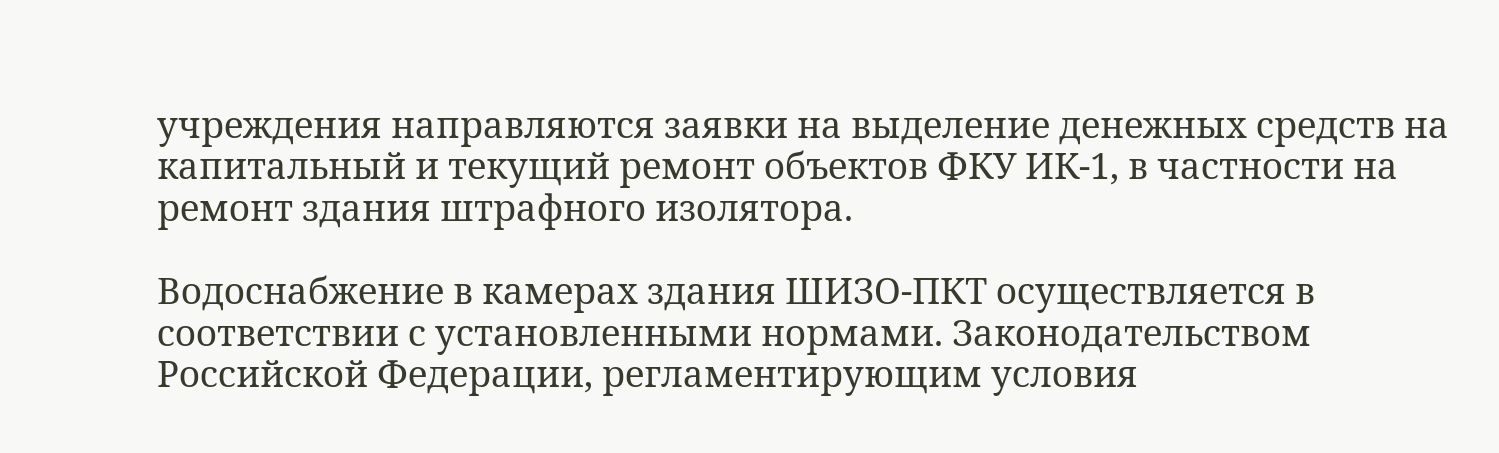учреждения направляются заявки на выделение денежных средств на капитальный и текущий ремонт объектов ФКУ ИК-1, в частности на ремонт здания штрафного изолятора.

Водоснабжение в камерах здания ШИЗО-ПКТ осуществляется в соответствии с установленными нормами. Законодательством Российской Федерации, регламентирующим условия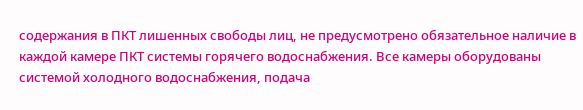содержания в ПКТ лишенных свободы лиц, не предусмотрено обязательное наличие в каждой камере ПКТ системы горячего водоснабжения. Все камеры оборудованы системой холодного водоснабжения, подача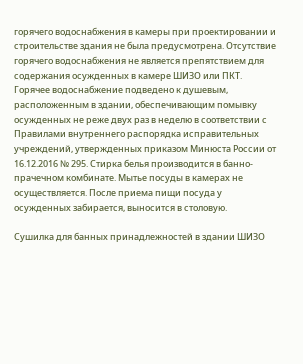горячего водоснабжения в камеры при проектировании и строительстве здания не была предусмотрена. Отсутствие горячего водоснабжения не является препятствием для содержания осужденных в камере ШИЗО или ПКТ. Горячее водоснабжение подведено к душевым, расположенным в здании, обеспечивающим помывку осужденных не реже двух раз в неделю в соответствии с Правилами внутреннего распорядка исправительных учреждений, утвержденных приказом Минюста России от 16.12.2016 № 295. Стирка белья производится в банно-прачечном комбинате. Мытье посуды в камерах не осуществляется. После приема пищи посуда у осужденных забирается, выносится в столовую.

Сушилка для банных принадлежностей в здании ШИЗО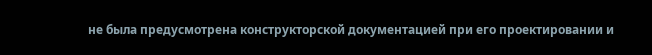не была предусмотрена конструкторской документацией при его проектировании и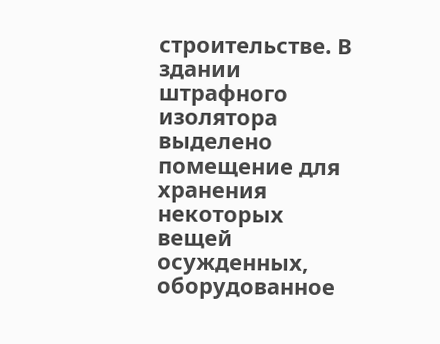строительстве. В здании штрафного изолятора выделено помещение для хранения некоторых вещей осужденных, оборудованное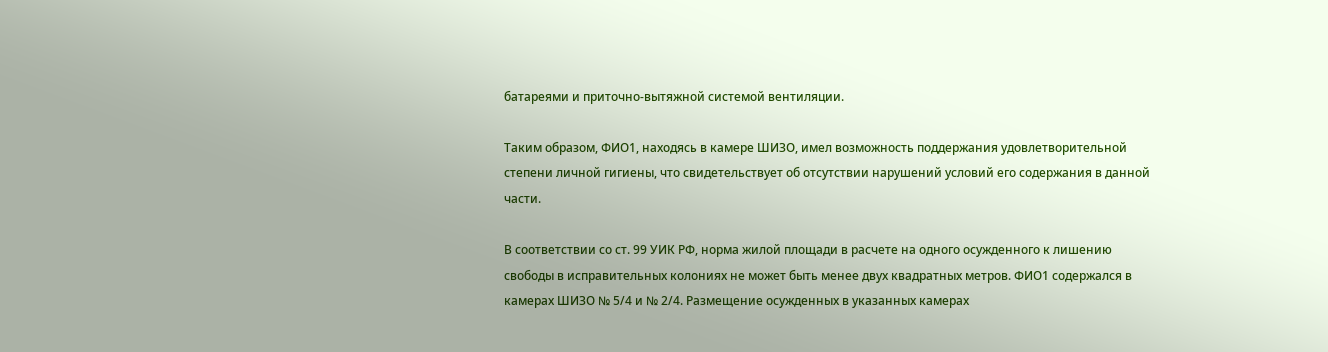батареями и приточно-вытяжной системой вентиляции.

Таким образом, ФИО1, находясь в камере ШИЗО, имел возможность поддержания удовлетворительной степени личной гигиены, что свидетельствует об отсутствии нарушений условий его содержания в данной части.

В соответствии со ст. 99 УИК РФ, норма жилой площади в расчете на одного осужденного к лишению свободы в исправительных колониях не может быть менее двух квадратных метров. ФИО1 содержался в камерах ШИЗО № 5/4 и № 2/4. Размещение осужденных в указанных камерах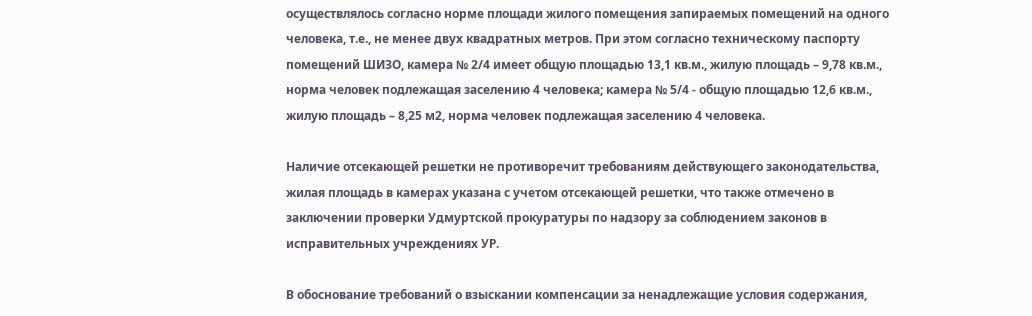осуществлялось согласно норме площади жилого помещения запираемых помещений на одного человека, т.е., не менее двух квадратных метров. При этом согласно техническому паспорту помещений ШИЗО, камера № 2/4 имеет общую площадью 13,1 кв.м., жилую площадь – 9,78 кв.м., норма человек подлежащая заселению 4 человека; камера № 5/4 - общую площадью 12,6 кв.м., жилую площадь – 8,25 м2, норма человек подлежащая заселению 4 человека.

Наличие отсекающей решетки не противоречит требованиям действующего законодательства, жилая площадь в камерах указана с учетом отсекающей решетки, что также отмечено в заключении проверки Удмуртской прокуратуры по надзору за соблюдением законов в исправительных учреждениях УР.

В обоснование требований о взыскании компенсации за ненадлежащие условия содержания,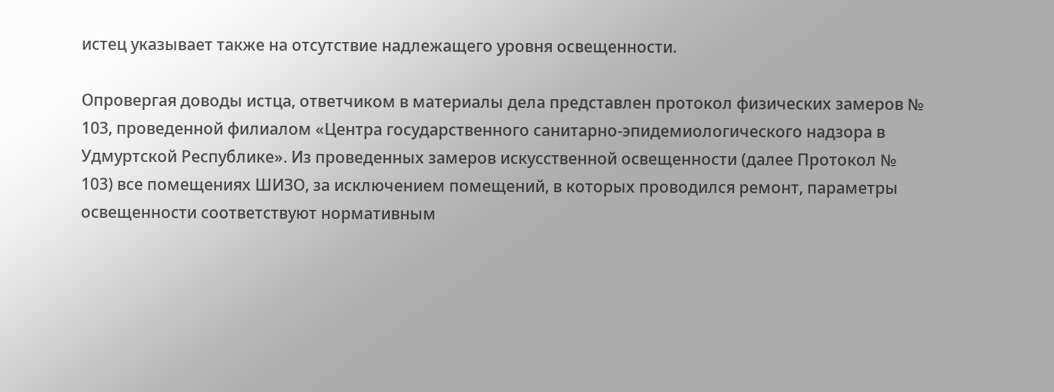истец указывает также на отсутствие надлежащего уровня освещенности.

Опровергая доводы истца, ответчиком в материалы дела представлен протокол физических замеров № 103, проведенной филиалом «Центра государственного санитарно-эпидемиологического надзора в Удмуртской Республике». Из проведенных замеров искусственной освещенности (далее Протокол № 103) все помещениях ШИЗО, за исключением помещений, в которых проводился ремонт, параметры освещенности соответствуют нормативным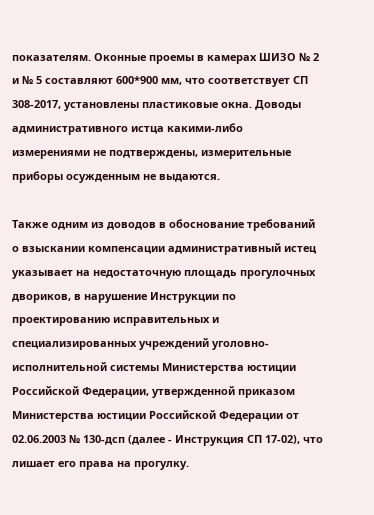показателям. Оконные проемы в камерах ШИЗО № 2 и № 5 составляют 600*900 мм, что соответствует СП 308-2017, установлены пластиковые окна. Доводы административного истца какими-либо измерениями не подтверждены, измерительные приборы осужденным не выдаются.

Также одним из доводов в обоснование требований о взыскании компенсации административный истец указывает на недостаточную площадь прогулочных двориков, в нарушение Инструкции по проектированию исправительных и специализированных учреждений уголовно-исполнительной системы Министерства юстиции Российской Федерации, утвержденной приказом Министерства юстиции Российской Федерации от 02.06.2003 № 130-дсп (далее - Инструкция СП 17-02), что лишает его права на прогулку.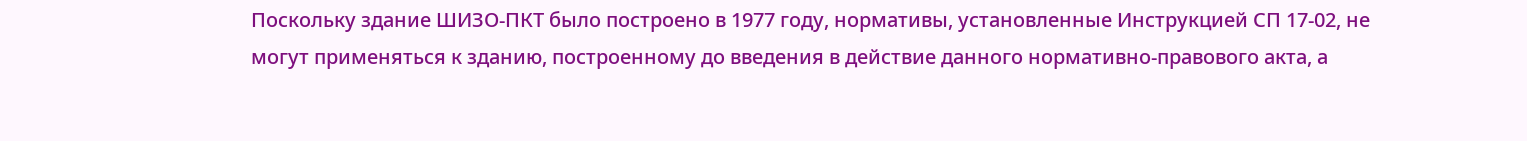Поскольку здание ШИЗО-ПКТ было построено в 1977 году, нормативы, установленные Инструкцией СП 17-02, не могут применяться к зданию, построенному до введения в действие данного нормативно-правового акта, а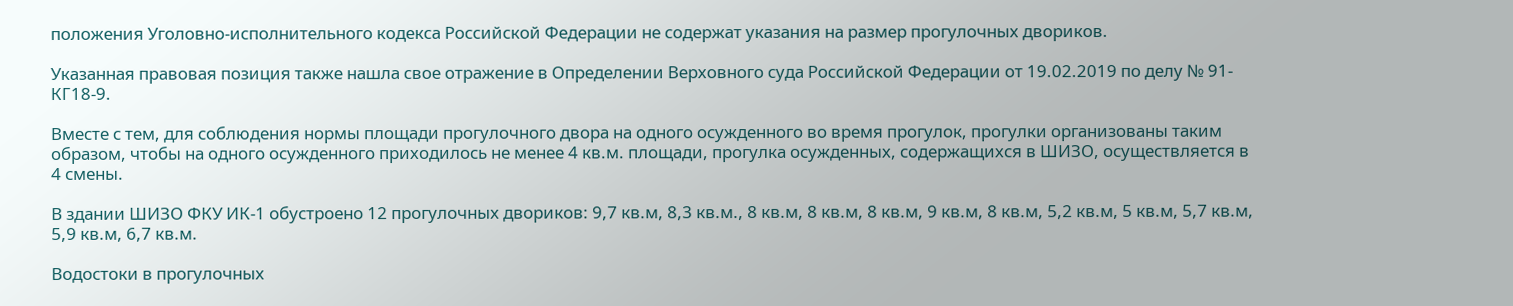положения Уголовно-исполнительного кодекса Российской Федерации не содержат указания на размер прогулочных двориков.

Указанная правовая позиция также нашла свое отражение в Определении Верховного суда Российской Федерации от 19.02.2019 по делу № 91-КГ18-9.

Вместе с тем, для соблюдения нормы площади прогулочного двора на одного осужденного во время прогулок, прогулки организованы таким образом, чтобы на одного осужденного приходилось не менее 4 кв.м. площади, прогулка осужденных, содержащихся в ШИЗО, осуществляется в 4 смены.

В здании ШИЗО ФКУ ИК-1 обустроено 12 прогулочных двориков: 9,7 кв.м, 8,3 кв.м., 8 кв.м, 8 кв.м, 8 кв.м, 9 кв.м, 8 кв.м, 5,2 кв.м, 5 кв.м, 5,7 кв.м, 5,9 кв.м, 6,7 кв.м.

Водостоки в прогулочных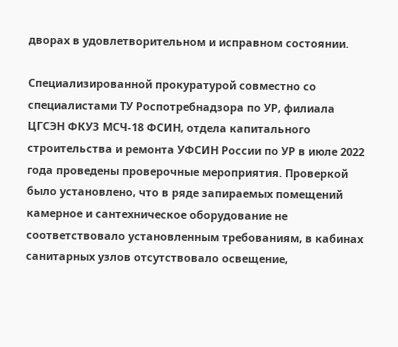дворах в удовлетворительном и исправном состоянии.

Специализированной прокуратурой совместно со специалистами ТУ Роспотребнадзора по УР, филиала ЦГСЭН ФКУЗ МСЧ-18 ФСИН, отдела капитального строительства и ремонта УФСИН России по УР в июле 2022 года проведены проверочные мероприятия. Проверкой было установлено, что в ряде запираемых помещений камерное и сантехническое оборудование не соответствовало установленным требованиям, в кабинах санитарных узлов отсутствовало освещение,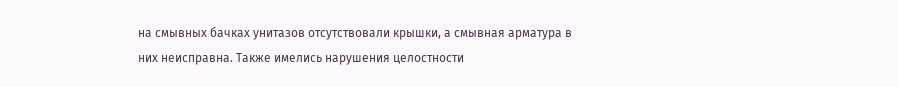на смывных бачках унитазов отсутствовали крышки, а смывная арматура в них неисправна. Также имелись нарушения целостности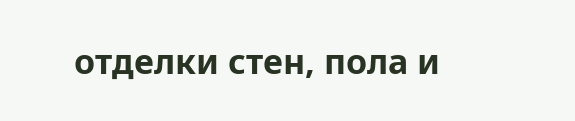отделки стен, пола и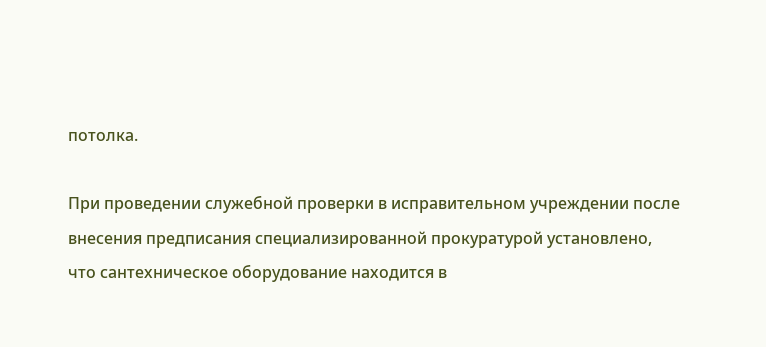потолка.

При проведении служебной проверки в исправительном учреждении после внесения предписания специализированной прокуратурой установлено, что сантехническое оборудование находится в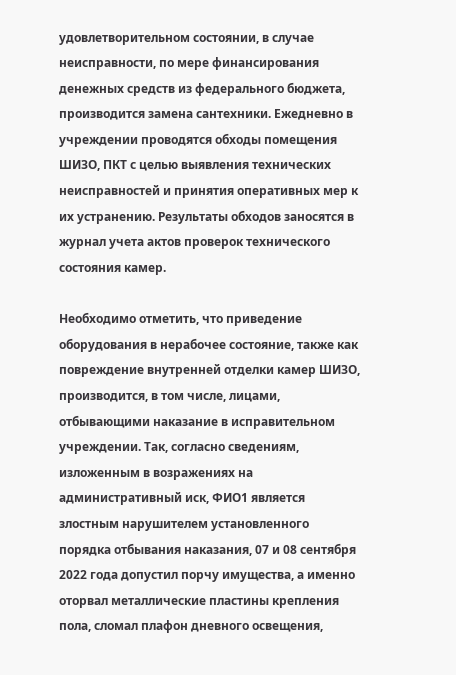удовлетворительном состоянии, в случае неисправности, по мере финансирования денежных средств из федерального бюджета, производится замена сантехники. Ежедневно в учреждении проводятся обходы помещения ШИЗО, ПКТ с целью выявления технических неисправностей и принятия оперативных мер к их устранению. Результаты обходов заносятся в журнал учета актов проверок технического состояния камер.

Необходимо отметить, что приведение оборудования в нерабочее состояние, также как повреждение внутренней отделки камер ШИЗО, производится, в том числе, лицами, отбывающими наказание в исправительном учреждении. Так, согласно сведениям, изложенным в возражениях на административный иск, ФИО1 является злостным нарушителем установленного порядка отбывания наказания, 07 и 08 сентября 2022 года допустил порчу имущества, а именно оторвал металлические пластины крепления пола, сломал плафон дневного освещения,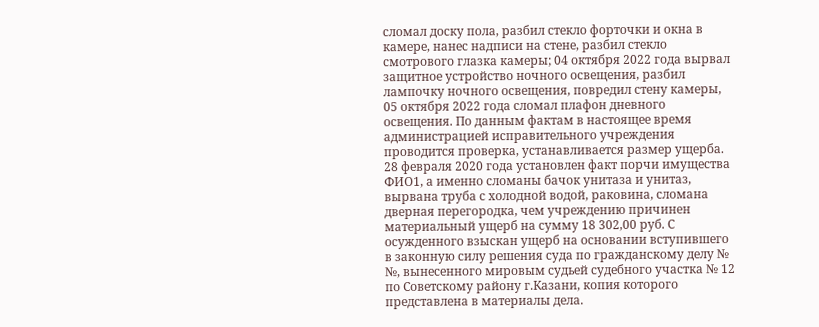сломал доску пола, разбил стекло форточки и окна в камере, нанес надписи на стене, разбил стекло смотрового глазка камеры; 04 октября 2022 года вырвал защитное устройство ночного освещения, разбил лампочку ночного освещения, повредил стену камеры, 05 октября 2022 года сломал плафон дневного освещения. По данным фактам в настоящее время администрацией исправительного учреждения проводится проверка, устанавливается размер ущерба. 28 февраля 2020 года установлен факт порчи имущества ФИО1, а именно сломаны бачок унитаза и унитаз, вырвана труба с холодной водой, раковина, сломана дверная перегородка, чем учреждению причинен материальный ущерб на сумму 18 302,00 руб. С осужденного взыскан ущерб на основании вступившего в законную силу решения суда по гражданскому делу № №, вынесенного мировым судьей судебного участка № 12 по Советскому району г.Казани, копия которого представлена в материалы дела.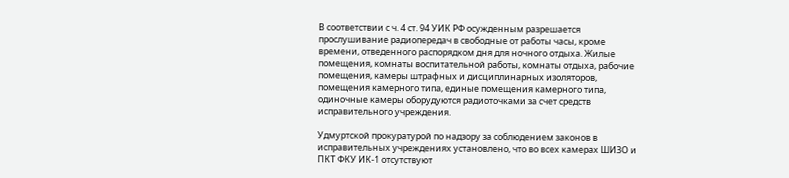В соответствии с ч. 4 ст. 94 УИК РФ осужденным разрешается прослушивание радиопередач в свободные от работы часы, кроме времени, отведенного распорядком дня для ночного отдыха. Жилые помещения, комнаты воспитательной работы, комнаты отдыха, рабочие помещения, камеры штрафных и дисциплинарных изоляторов, помещения камерного типа, единые помещения камерного типа, одиночные камеры оборудуются радиоточками за счет средств исправительного учреждения.

Удмуртской прокуратурой по надзору за соблюдением законов в исправительных учреждениях установлено, что во всех камерах ШИЗО и ПКТ ФКУ ИК-1 отсутствуют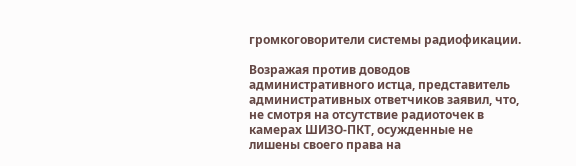громкоговорители системы радиофикации.

Возражая против доводов административного истца, представитель административных ответчиков заявил, что, не смотря на отсутствие радиоточек в камерах ШИЗО-ПКТ, осужденные не лишены своего права на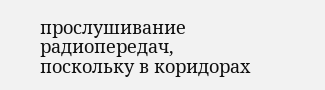прослушивание радиопередач, поскольку в коридорах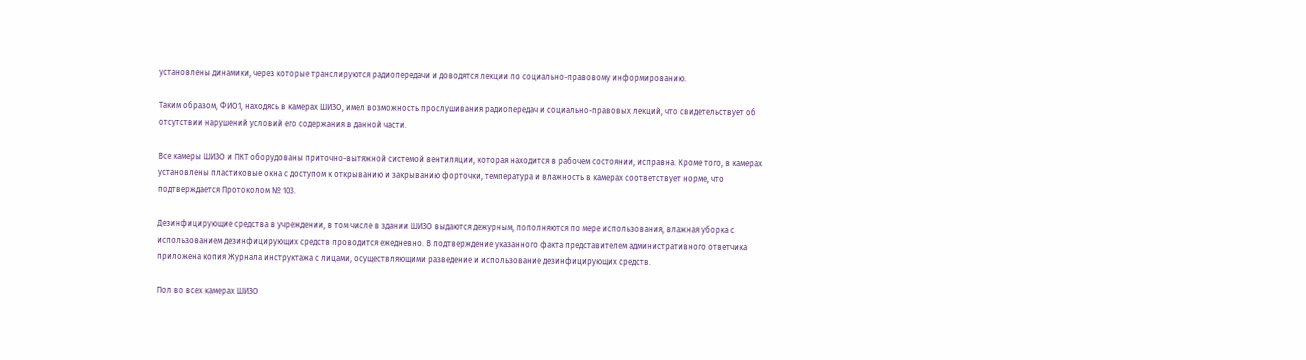установлены динамики, через которые транслируются радиопередачи и доводятся лекции по социально-правовому информированию.

Таким образом, ФИО1, находясь в камерах ШИЗО, имел возможность прослушивания радиопередач и социально-правовых лекций, что свидетельствует об отсутствии нарушений условий его содержания в данной части.

Все камеры ШИЗО и ПКТ оборудованы приточно-вытяжной системой вентиляции, которая находится в рабочем состоянии, исправна. Кроме того, в камерах установлены пластиковые окна с доступом к открыванию и закрыванию форточки, температура и влажность в камерах соответствует норме, что подтверждается Протоколом № 103.

Дезинфицирующие средства в учреждении, в том числе в здании ШИЗО выдаются дежурным, пополняются по мере использования, влажная уборка с использованием дезинфицирующих средств проводится ежедневно. В подтверждение указанного факта представителем административного ответчика приложена копия Журнала инструктажа с лицами, осуществляющими разведение и использование дезинфицирующих средств.

Пол во всех камерах ШИЗО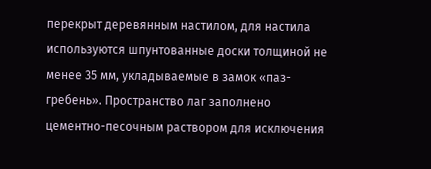перекрыт деревянным настилом, для настила используются шпунтованные доски толщиной не менее 35 мм, укладываемые в замок «паз-гребень». Пространство лаг заполнено цементно-песочным раствором для исключения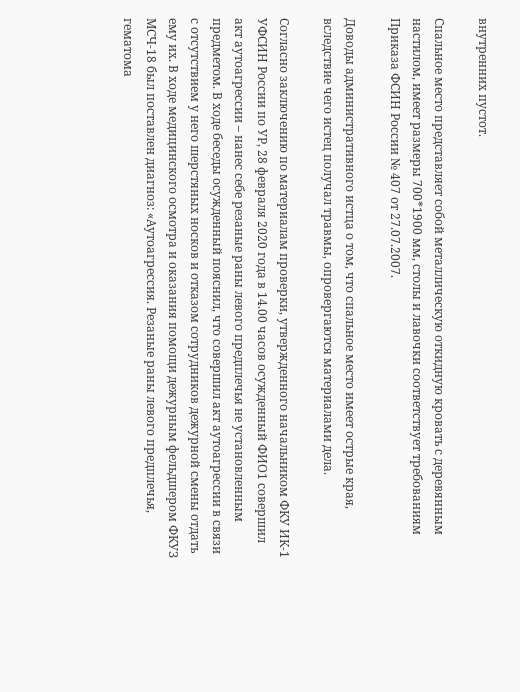внутренних пустот.

Спальное место представляет собой металлическую откидную кровать с деревянным настилом, имеет размеры 700*1900 мм, столы и лавочки соответствует требованиям Приказа ФСИН России № 407 от 27.07.2007.

Доводы административного истца о том, что спальное место имеет острые края, вследствие чего истец получал травмы, опровергаются материалами дела.

Согласно заключению по материалам проверки, утвержденного начальником ФКУ ИК-1 УФСИН России по УР, 28 февраля 2020 года в 14.00 часов осужденный ФИО1 совершил акт аутоагрессии – нанес себе резаные раны левого предплечья не установленным предметом. В ходе беседы осужденный пояснил, что совершил акт аутоагрессии в связи с отсутствием у него шерстяных носков и отказом сотрудников дежурной смены отдать ему их. В ходе медицинского осмотра и оказания помощи дежурным фельдшером ФКУЗ МСЧ-18 был поставлен диагноз: «Аутоагрессия. Резаные раны левого предплечья, гематома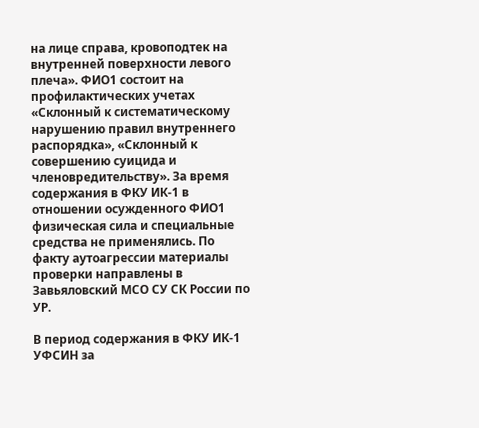на лице справа, кровоподтек на внутренней поверхности левого плеча». ФИО1 состоит на профилактических учетах «Склонный к систематическому нарушению правил внутреннего распорядка», «Склонный к совершению суицида и членовредительству». За время содержания в ФКУ ИК-1 в отношении осужденного ФИО1 физическая сила и специальные средства не применялись. По факту аутоагрессии материалы проверки направлены в Завьяловский МСО СУ СК России по УР.

В период содержания в ФКУ ИК-1 УФСИН за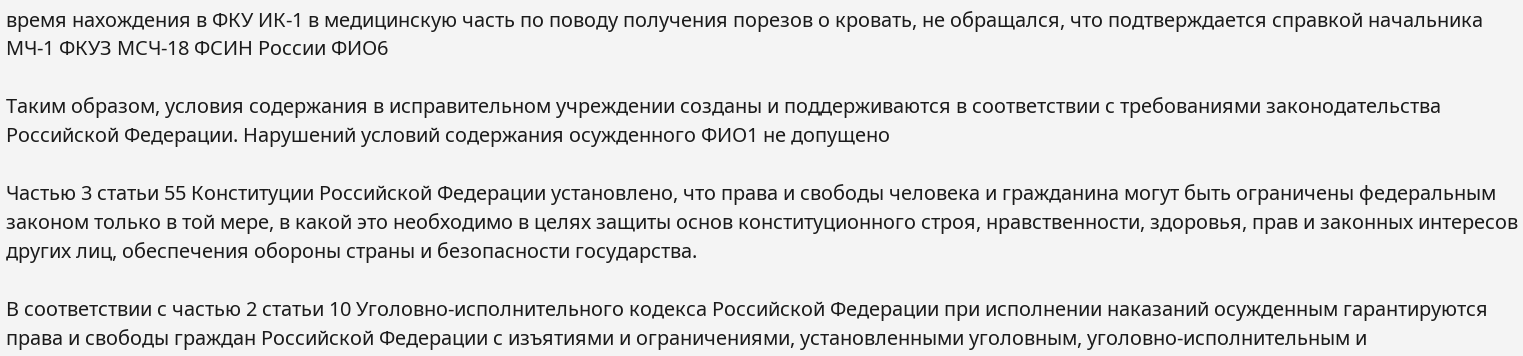время нахождения в ФКУ ИК-1 в медицинскую часть по поводу получения порезов о кровать, не обращался, что подтверждается справкой начальника МЧ-1 ФКУЗ МСЧ-18 ФСИН России ФИО6

Таким образом, условия содержания в исправительном учреждении созданы и поддерживаются в соответствии с требованиями законодательства Российской Федерации. Нарушений условий содержания осужденного ФИО1 не допущено

Частью 3 статьи 55 Конституции Российской Федерации установлено, что права и свободы человека и гражданина могут быть ограничены федеральным законом только в той мере, в какой это необходимо в целях защиты основ конституционного строя, нравственности, здоровья, прав и законных интересов других лиц, обеспечения обороны страны и безопасности государства.

В соответствии с частью 2 статьи 10 Уголовно-исполнительного кодекса Российской Федерации при исполнении наказаний осужденным гарантируются права и свободы граждан Российской Федерации с изъятиями и ограничениями, установленными уголовным, уголовно-исполнительным и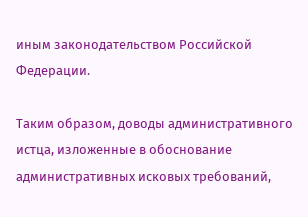иным законодательством Российской Федерации.

Таким образом, доводы административного истца, изложенные в обоснование административных исковых требований,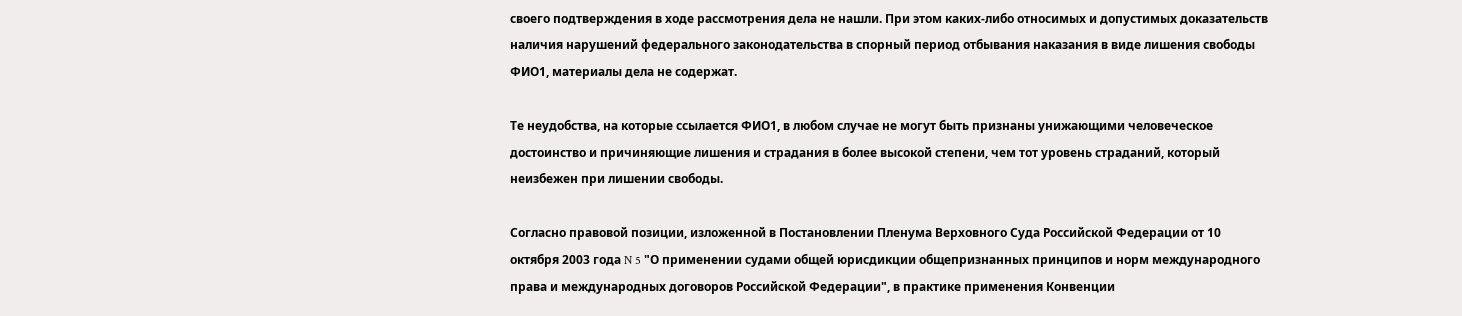своего подтверждения в ходе рассмотрения дела не нашли. При этом каких-либо относимых и допустимых доказательств наличия нарушений федерального законодательства в спорный период отбывания наказания в виде лишения свободы ФИО1, материалы дела не содержат.

Те неудобства, на которые ссылается ФИО1, в любом случае не могут быть признаны унижающими человеческое достоинство и причиняющие лишения и страдания в более высокой степени, чем тот уровень страданий, который неизбежен при лишении свободы.

Согласно правовой позиции, изложенной в Постановлении Пленума Верховного Суда Российской Федерации от 10 октября 2003 года N 5 "О применении судами общей юрисдикции общепризнанных принципов и норм международного права и международных договоров Российской Федерации", в практике применения Конвенции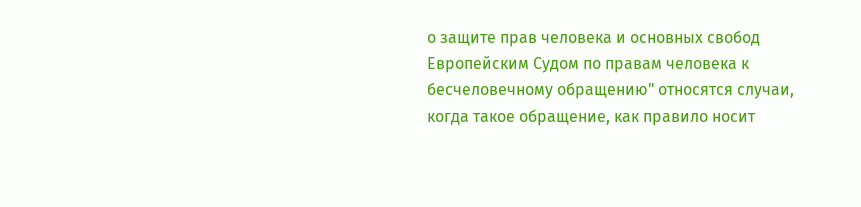о защите прав человека и основных свобод Европейским Судом по правам человека к бесчеловечному обращению" относятся случаи, когда такое обращение, как правило носит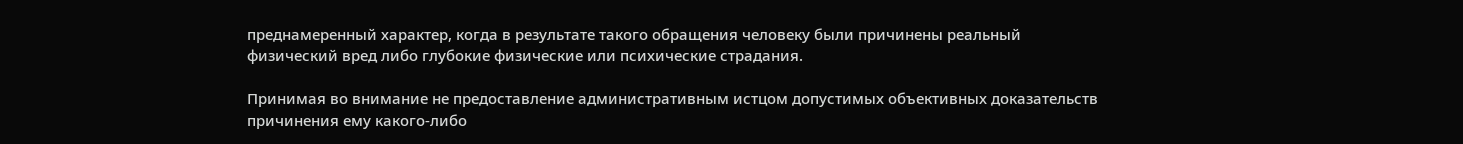преднамеренный характер, когда в результате такого обращения человеку были причинены реальный физический вред либо глубокие физические или психические страдания.

Принимая во внимание не предоставление административным истцом допустимых объективных доказательств причинения ему какого-либо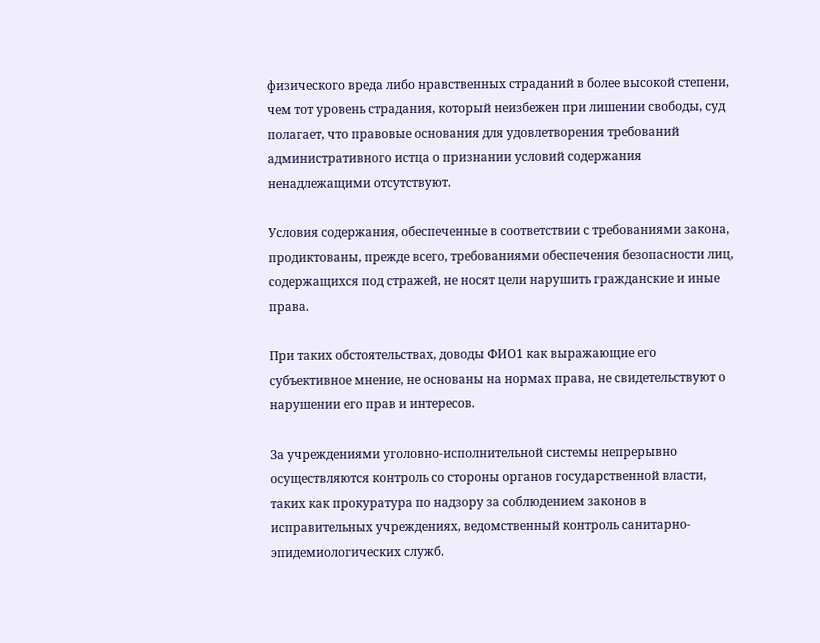физического вреда либо нравственных страданий в более высокой степени, чем тот уровень страдания, который неизбежен при лишении свободы, суд полагает, что правовые основания для удовлетворения требований административного истца о признании условий содержания ненадлежащими отсутствуют.

Условия содержания, обеспеченные в соответствии с требованиями закона, продиктованы, прежде всего, требованиями обеспечения безопасности лиц, содержащихся под стражей, не носят цели нарушить гражданские и иные права.

При таких обстоятельствах, доводы ФИО1 как выражающие его субъективное мнение, не основаны на нормах права, не свидетельствуют о нарушении его прав и интересов.

За учреждениями уголовно-исполнительной системы непрерывно осуществляются контроль со стороны органов государственной власти, таких как прокуратура по надзору за соблюдением законов в исправительных учреждениях, ведомственный контроль санитарно-эпидемиологических служб.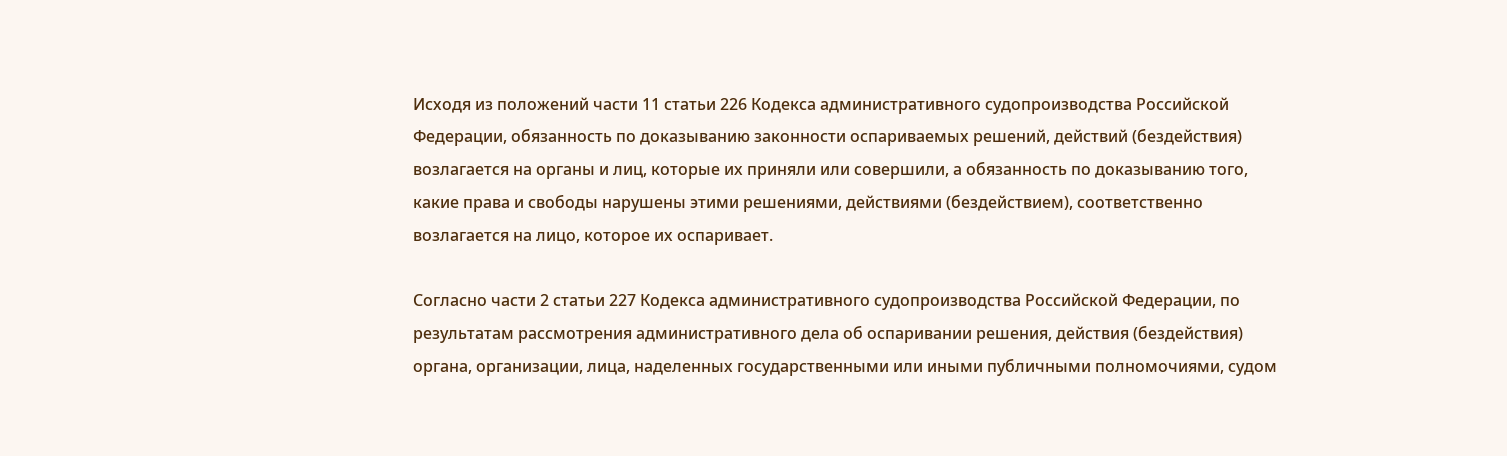Исходя из положений части 11 статьи 226 Кодекса административного судопроизводства Российской Федерации, обязанность по доказыванию законности оспариваемых решений, действий (бездействия) возлагается на органы и лиц, которые их приняли или совершили, а обязанность по доказыванию того, какие права и свободы нарушены этими решениями, действиями (бездействием), соответственно возлагается на лицо, которое их оспаривает.

Согласно части 2 статьи 227 Кодекса административного судопроизводства Российской Федерации, по результатам рассмотрения административного дела об оспаривании решения, действия (бездействия) органа, организации, лица, наделенных государственными или иными публичными полномочиями, судом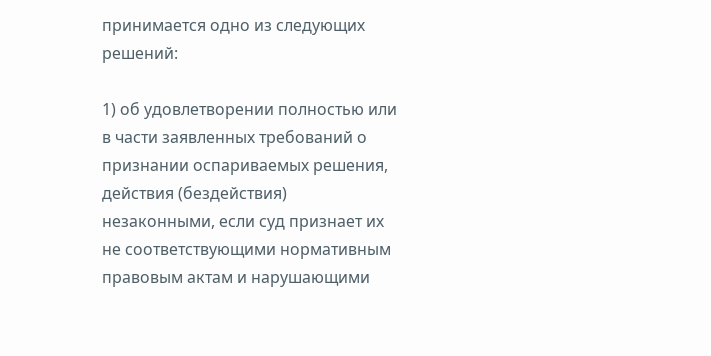принимается одно из следующих решений:

1) об удовлетворении полностью или в части заявленных требований о признании оспариваемых решения, действия (бездействия) незаконными, если суд признает их не соответствующими нормативным правовым актам и нарушающими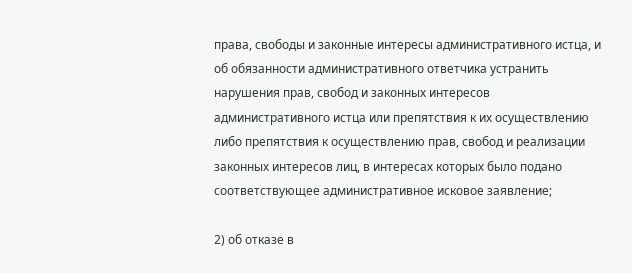права, свободы и законные интересы административного истца, и об обязанности административного ответчика устранить нарушения прав, свобод и законных интересов административного истца или препятствия к их осуществлению либо препятствия к осуществлению прав, свобод и реализации законных интересов лиц, в интересах которых было подано соответствующее административное исковое заявление;

2) об отказе в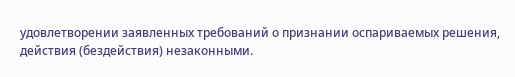удовлетворении заявленных требований о признании оспариваемых решения, действия (бездействия) незаконными.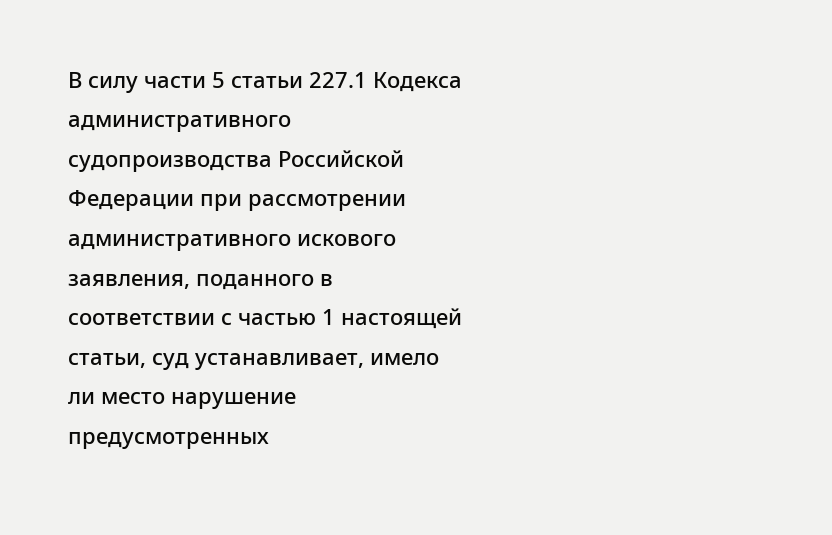В силу части 5 статьи 227.1 Кодекса административного судопроизводства Российской Федерации при рассмотрении административного искового заявления, поданного в соответствии с частью 1 настоящей статьи, суд устанавливает, имело ли место нарушение предусмотренных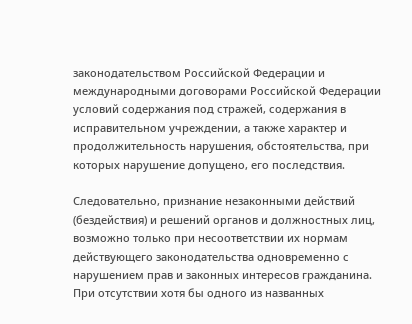законодательством Российской Федерации и международными договорами Российской Федерации условий содержания под стражей, содержания в исправительном учреждении, а также характер и продолжительность нарушения, обстоятельства, при которых нарушение допущено, его последствия.

Следовательно, признание незаконными действий (бездействия) и решений органов и должностных лиц, возможно только при несоответствии их нормам действующего законодательства одновременно с нарушением прав и законных интересов гражданина. При отсутствии хотя бы одного из названных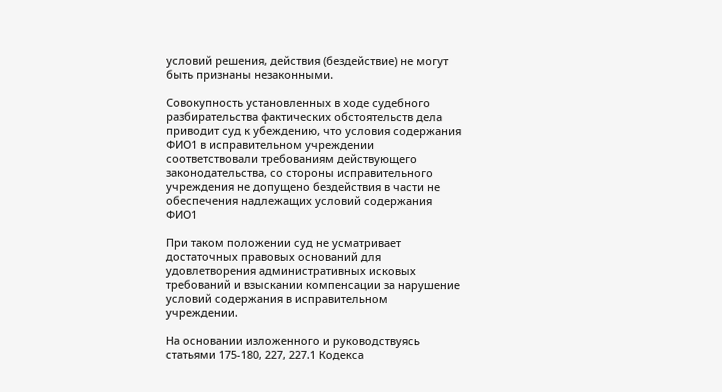условий решения, действия (бездействие) не могут быть признаны незаконными.

Совокупность установленных в ходе судебного разбирательства фактических обстоятельств дела приводит суд к убеждению, что условия содержания ФИО1 в исправительном учреждении соответствовали требованиям действующего законодательства, со стороны исправительного учреждения не допущено бездействия в части не обеспечения надлежащих условий содержания ФИО1

При таком положении суд не усматривает достаточных правовых оснований для удовлетворения административных исковых требований и взыскании компенсации за нарушение условий содержания в исправительном учреждении.

На основании изложенного и руководствуясь статьями 175-180, 227, 227.1 Кодекса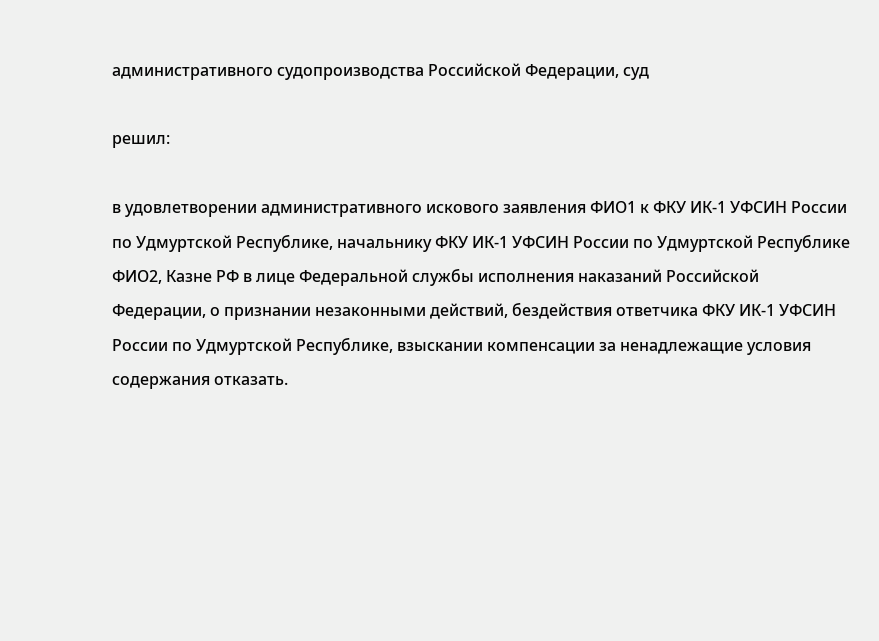административного судопроизводства Российской Федерации, суд

решил:

в удовлетворении административного искового заявления ФИО1 к ФКУ ИК-1 УФСИН России по Удмуртской Республике, начальнику ФКУ ИК-1 УФСИН России по Удмуртской Республике ФИО2, Казне РФ в лице Федеральной службы исполнения наказаний Российской Федерации, о признании незаконными действий, бездействия ответчика ФКУ ИК-1 УФСИН России по Удмуртской Республике, взыскании компенсации за ненадлежащие условия содержания отказать.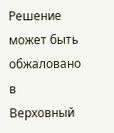Решение может быть обжаловано в Верховный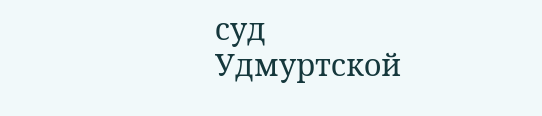суд Удмуртской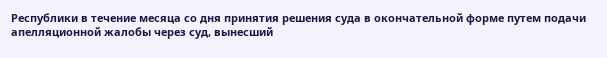Республики в течение месяца со дня принятия решения суда в окончательной форме путем подачи апелляционной жалобы через суд, вынесший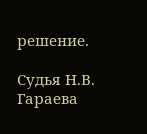решение.

Судья Н.В. Гараева